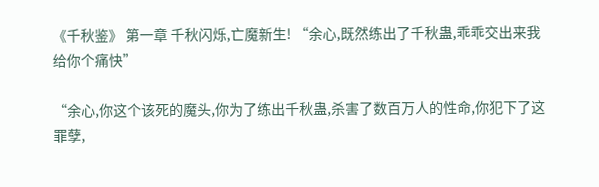《千秋鉴》 第一章 千秋闪烁,亡魔新生! “余心,既然练出了千秋蛊,乖乖交出来我给你个痛快”

“余心,你这个该死的魔头,你为了练出千秋蛊,杀害了数百万人的性命,你犯下了这罪孽,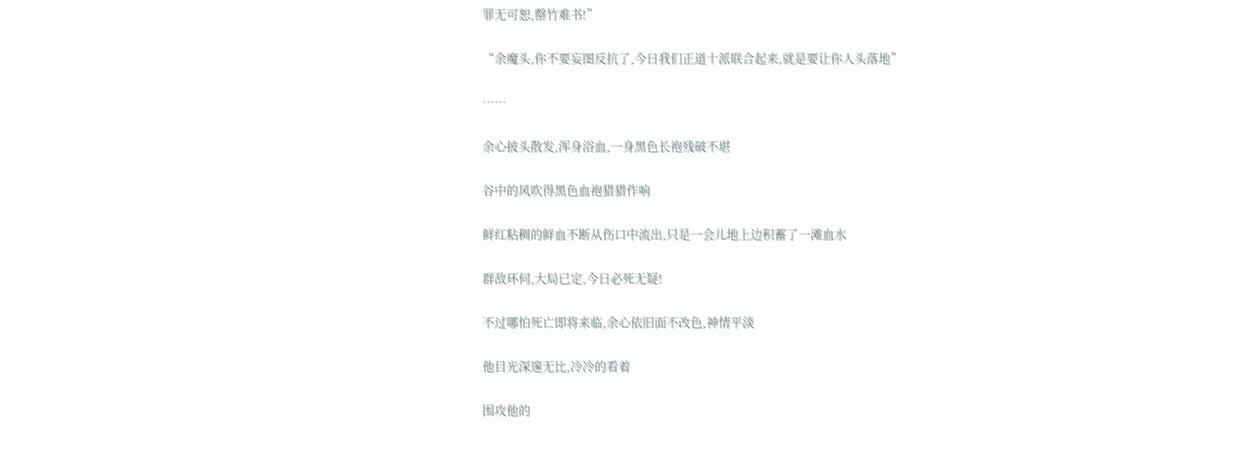罪无可恕,罄竹难书!”

“余魔头,你不要妄图反抗了,今日我们正道十派联合起来,就是要让你人头落地”

……

余心披头散发,浑身浴血,一身黑色长袍残破不堪

谷中的风吹得黑色血袍猎猎作响

鲜红粘稠的鲜血不断从伤口中流出,只是一会儿地上边积蓄了一滩血水

群敌环伺,大局已定,今日必死无疑!

不过哪怕死亡即将来临,余心依旧面不改色,神情平淡

他目光深邃无比,冷冷的看着

围攻他的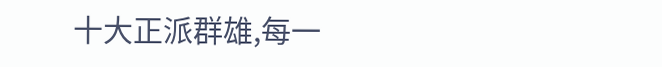十大正派群雄,每一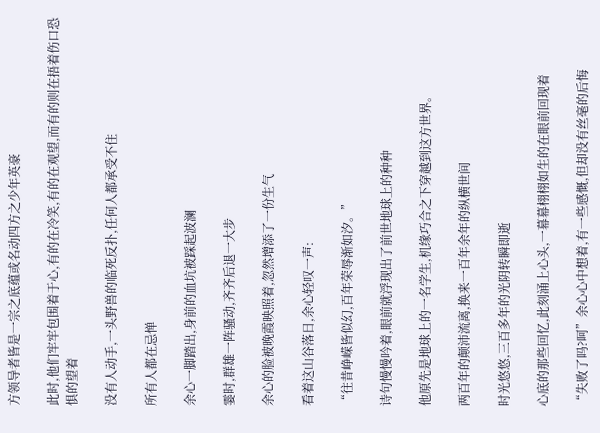方领导者皆是一宗之底蕴或名动四方之少年英豪

此时,他们牢牢包围着于心,有的在冷笑,有的在观望,而有的则在捂着伤口恐惧的望着

没有人动手,一头野兽的临死反扑,任何人都承受不住

所有人都在忌惮

余心一脚踏出,身前的血坑被踩起波澜

霎时,群雄一阵骚动,齐齐后退一大步

余心的脸被晚霞映照着,忽然增添了一份生气

看着这山谷落日,余心轻叹一声:

“往昔峥嵘皆似幻,百年荣辱渐如汐。”

诗句慢慢吟着,眼前就浮现出了前世地球上的种种

他原先是地球上的一名学生,机缘巧合之下穿越到这方世界。

两百年的颠沛流离,换来一百年余年的纵横世间

时光悠悠,三百多年的光阴转瞬即逝

心底的那些回忆,此刻涌上心头,一幕幕栩栩如生的在眼前回现着

“失败了吗?呵”余心心中想着,有一些感慨,但却没有丝毫的后悔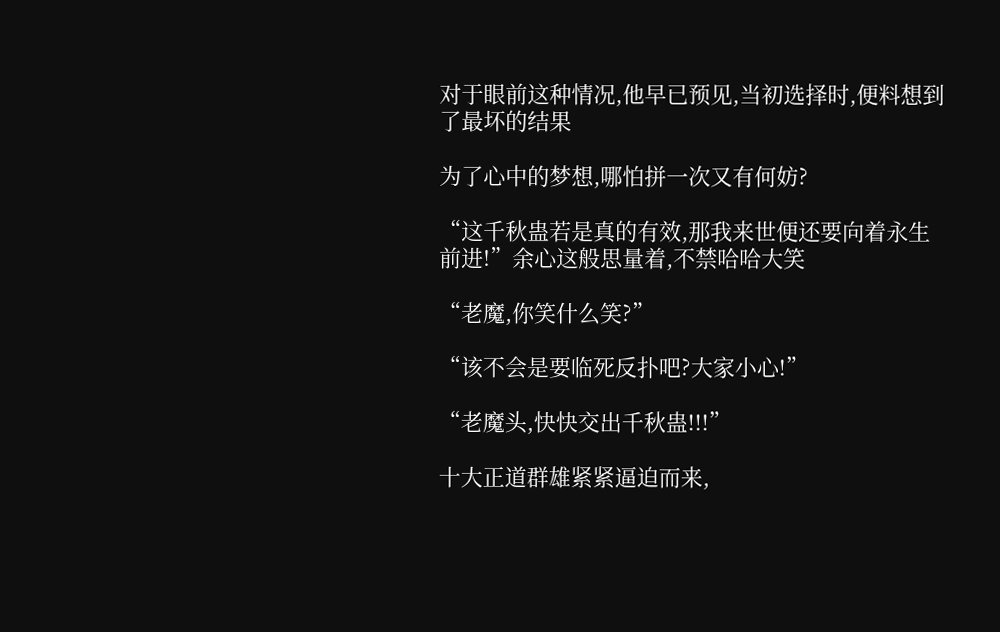对于眼前这种情况,他早已预见,当初选择时,便料想到了最坏的结果

为了心中的梦想,哪怕拼一次又有何妨?

“这千秋蛊若是真的有效,那我来世便还要向着永生前进!”余心这般思量着,不禁哈哈大笑

“老魔,你笑什么笑?”

“该不会是要临死反扑吧?大家小心!”

“老魔头,快快交出千秋蛊!!!”

十大正道群雄紧紧逼迫而来,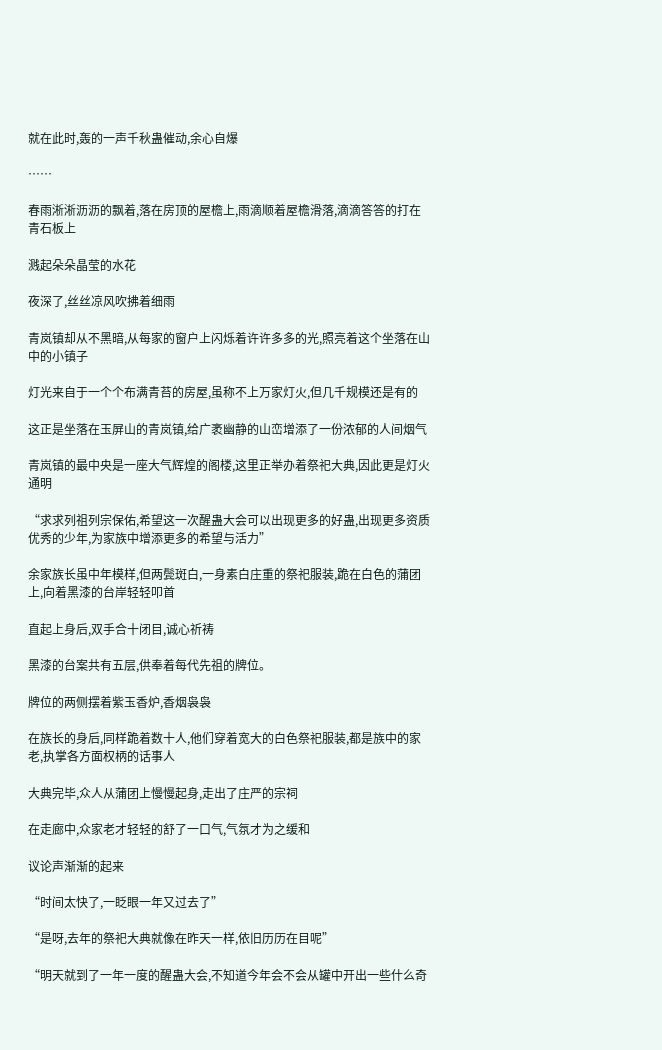就在此时,轰的一声千秋蛊催动,余心自爆

……

春雨淅淅沥沥的飘着,落在房顶的屋檐上,雨滴顺着屋檐滑落,滴滴答答的打在青石板上

溅起朵朵晶莹的水花

夜深了,丝丝凉风吹拂着细雨

青岚镇却从不黑暗,从每家的窗户上闪烁着许许多多的光,照亮着这个坐落在山中的小镇子

灯光来自于一个个布满青苔的房屋,虽称不上万家灯火,但几千规模还是有的

这正是坐落在玉屏山的青岚镇,给广袤幽静的山峦增添了一份浓郁的人间烟气

青岚镇的最中央是一座大气辉煌的阁楼,这里正举办着祭祀大典,因此更是灯火通明

“求求列祖列宗保佑,希望这一次醒蛊大会可以出现更多的好蛊,出现更多资质优秀的少年,为家族中增添更多的希望与活力”

余家族长虽中年模样,但两鬓斑白,一身素白庄重的祭祀服装,跪在白色的蒲团上,向着黑漆的台岸轻轻叩首

直起上身后,双手合十闭目,诚心祈祷

黑漆的台案共有五层,供奉着每代先祖的牌位。

牌位的两侧摆着紫玉香炉,香烟袅袅

在族长的身后,同样跪着数十人,他们穿着宽大的白色祭祀服装,都是族中的家老,执掌各方面权柄的话事人

大典完毕,众人从蒲团上慢慢起身,走出了庄严的宗祠

在走廊中,众家老才轻轻的舒了一口气,气氛才为之缓和

议论声渐渐的起来

“时间太快了,一眨眼一年又过去了”

“是呀,去年的祭祀大典就像在昨天一样,依旧历历在目呢”

“明天就到了一年一度的醒蛊大会,不知道今年会不会从罐中开出一些什么奇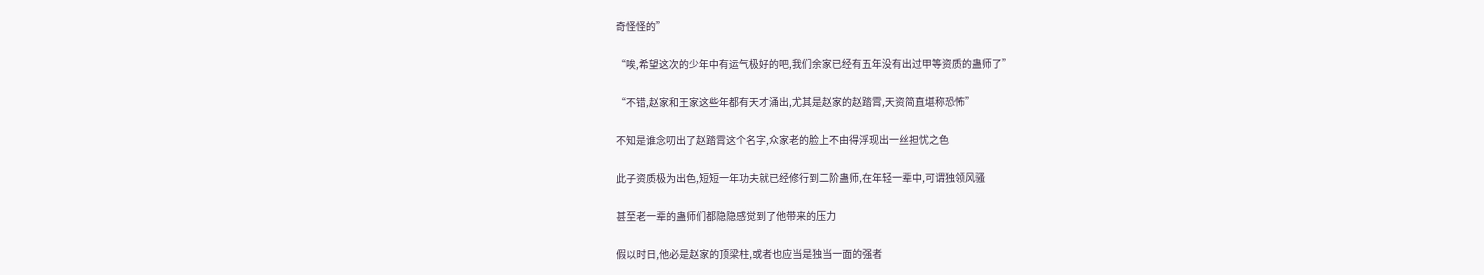奇怪怪的”

“唉,希望这次的少年中有运气极好的吧,我们余家已经有五年没有出过甲等资质的蛊师了”

“不错,赵家和王家这些年都有天才涌出,尤其是赵家的赵踏霄,天资简直堪称恐怖”

不知是谁念叨出了赵踏霄这个名字,众家老的脸上不由得浮现出一丝担忧之色

此子资质极为出色,短短一年功夫就已经修行到二阶蛊师,在年轻一辈中,可谓独领风骚

甚至老一辈的蛊师们都隐隐感觉到了他带来的压力

假以时日,他必是赵家的顶梁柱,或者也应当是独当一面的强者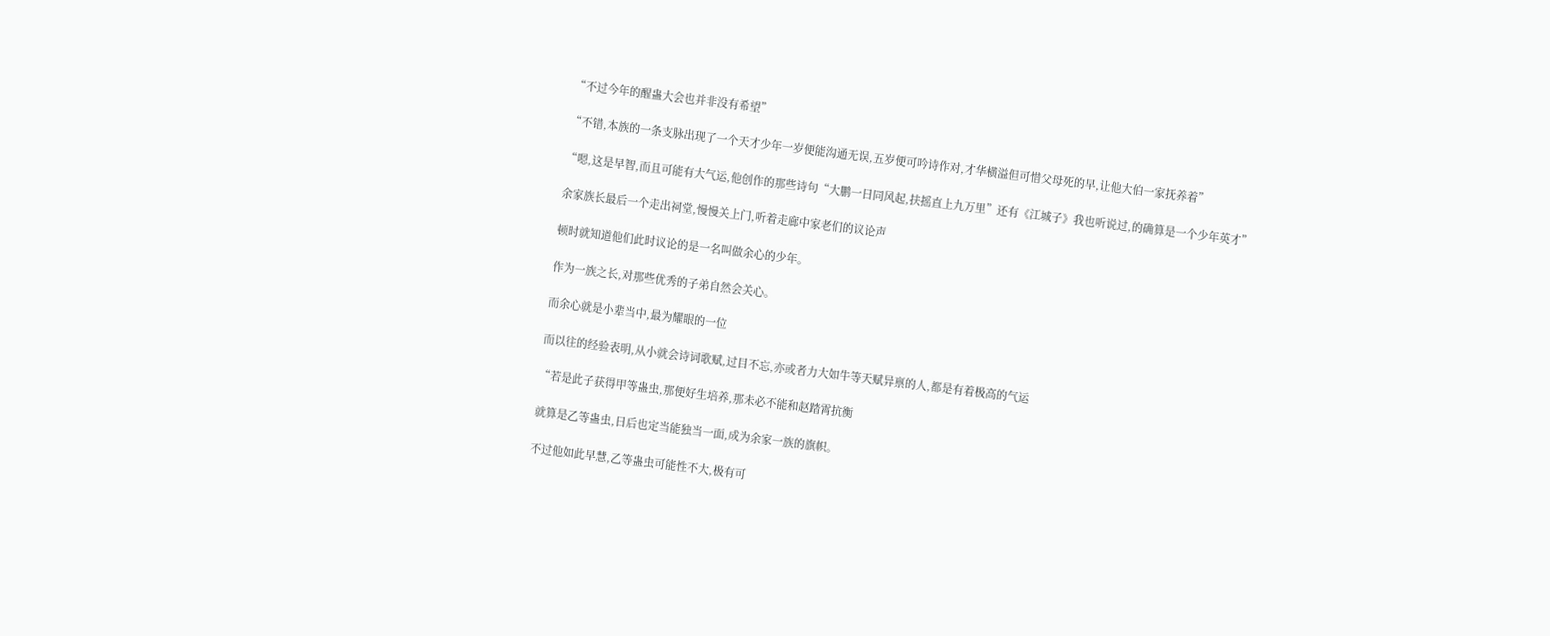“不过今年的醒蛊大会也并非没有希望”

“不错,本族的一条支脉出现了一个天才少年一岁便能沟通无误,五岁便可吟诗作对,才华横溢但可惜父母死的早,让他大伯一家抚养着”

“嗯,这是早智,而且可能有大气运,他创作的那些诗句“大鹏一日同风起,扶摇直上九万里”还有《江城子》我也听说过,的确算是一个少年英才”

余家族长最后一个走出祠堂,慢慢关上门,听着走廊中家老们的议论声

顿时就知道他们此时议论的是一名叫做余心的少年。

作为一族之长,对那些优秀的子弟自然会关心。

而余心就是小辈当中,最为耀眼的一位

而以往的经验表明,从小就会诗词歌赋,过目不忘,亦或者力大如牛等天赋异禀的人,都是有着极高的气运

“若是此子获得甲等蛊虫,那便好生培养,那未必不能和赵踏霄抗衡

就算是乙等蛊虫,日后也定当能独当一面,成为余家一族的旗帜。

不过他如此早慧,乙等蛊虫可能性不大,极有可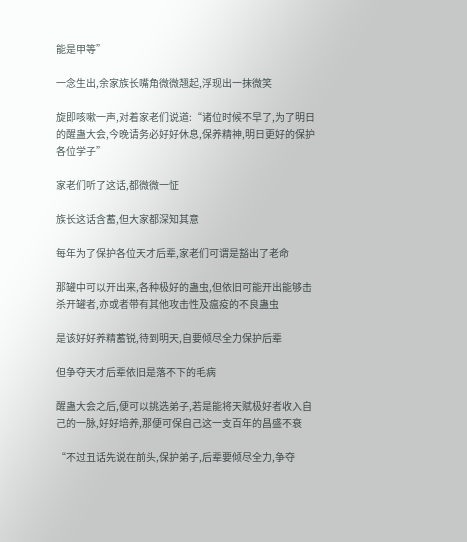能是甲等”

一念生出,余家族长嘴角微微翘起,浮现出一抹微笑

旋即咳嗽一声,对着家老们说道:“诸位时候不早了,为了明日的醒蛊大会,今晚请务必好好休息,保养精神,明日更好的保护各位学子”

家老们听了这话,都微微一怔

族长这话含蓄,但大家都深知其意

每年为了保护各位天才后辈,家老们可谓是豁出了老命

那罐中可以开出来,各种极好的蛊虫,但依旧可能开出能够击杀开罐者,亦或者带有其他攻击性及瘟疫的不良蛊虫

是该好好养精蓄锐,待到明天,自要倾尽全力保护后辈

但争夺天才后辈依旧是落不下的毛病

醒蛊大会之后,便可以挑选弟子,若是能将天赋极好者收入自己的一脉,好好培养,那便可保自己这一支百年的昌盛不衰

“不过丑话先说在前头,保护弟子,后辈要倾尽全力,争夺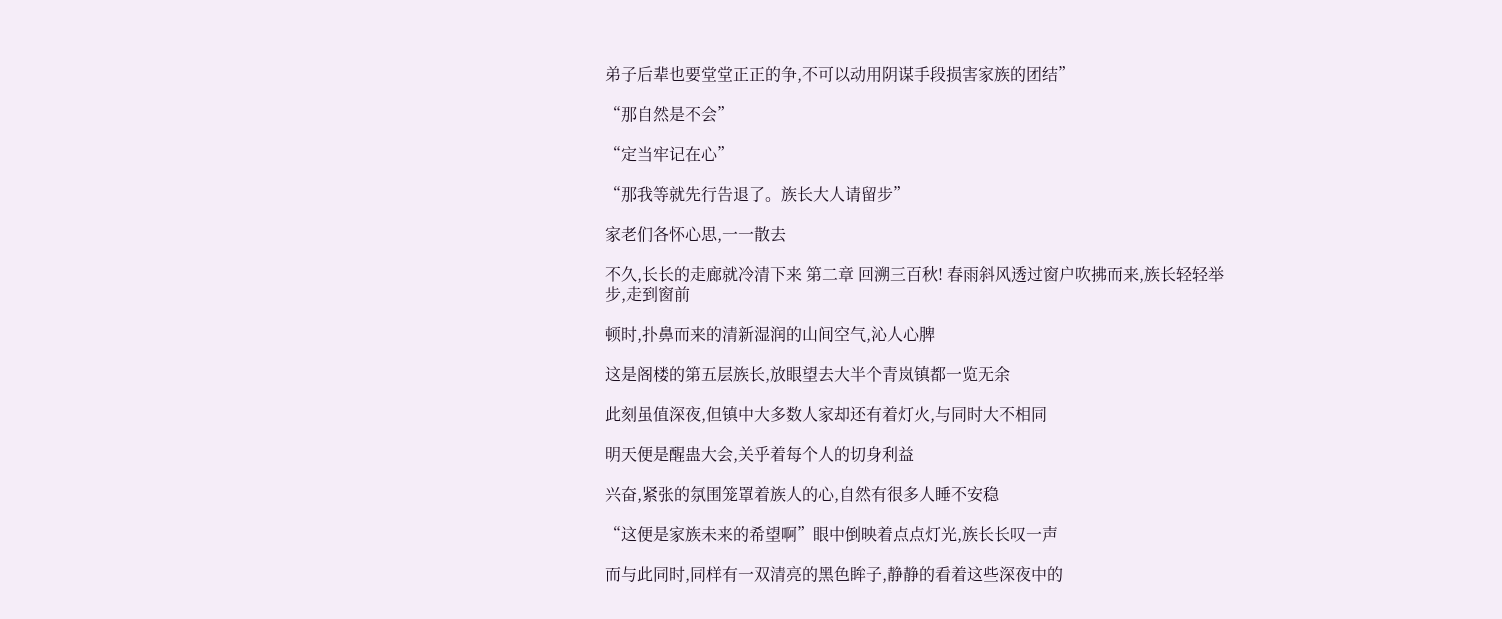弟子后辈也要堂堂正正的争,不可以动用阴谋手段损害家族的团结”

“那自然是不会”

“定当牢记在心”

“那我等就先行告退了。族长大人请留步”

家老们各怀心思,一一散去

不久,长长的走廊就冷清下来 第二章 回溯三百秋! 春雨斜风透过窗户吹拂而来,族长轻轻举步,走到窗前

顿时,扑鼻而来的清新湿润的山间空气,沁人心脾

这是阁楼的第五层族长,放眼望去大半个青岚镇都一览无余

此刻虽值深夜,但镇中大多数人家却还有着灯火,与同时大不相同

明天便是醒蛊大会,关乎着每个人的切身利益

兴奋,紧张的氛围笼罩着族人的心,自然有很多人睡不安稳

“这便是家族未来的希望啊”眼中倒映着点点灯光,族长长叹一声

而与此同时,同样有一双清亮的黑色眸子,静静的看着这些深夜中的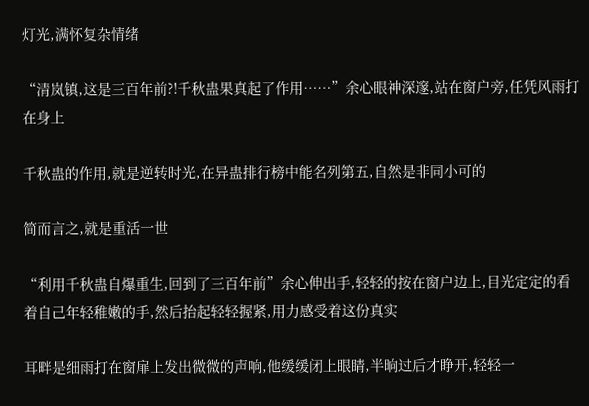灯光,满怀复杂情绪

“清岚镇,这是三百年前?!千秋蛊果真起了作用……”余心眼神深邃,站在窗户旁,任凭风雨打在身上

千秋蛊的作用,就是逆转时光,在异蛊排行榜中能名列第五,自然是非同小可的

简而言之,就是重活一世

“利用千秋蛊自爆重生,回到了三百年前”余心伸出手,轻轻的按在窗户边上,目光定定的看着自己年轻稚嫩的手,然后抬起轻轻握紧,用力感受着这份真实

耳畔是细雨打在窗扉上发出微微的声响,他缓缓闭上眼睛,半晌过后才睁开,轻轻一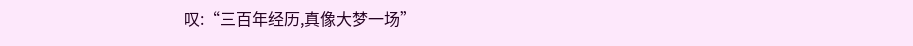叹:“三百年经历,真像大梦一场”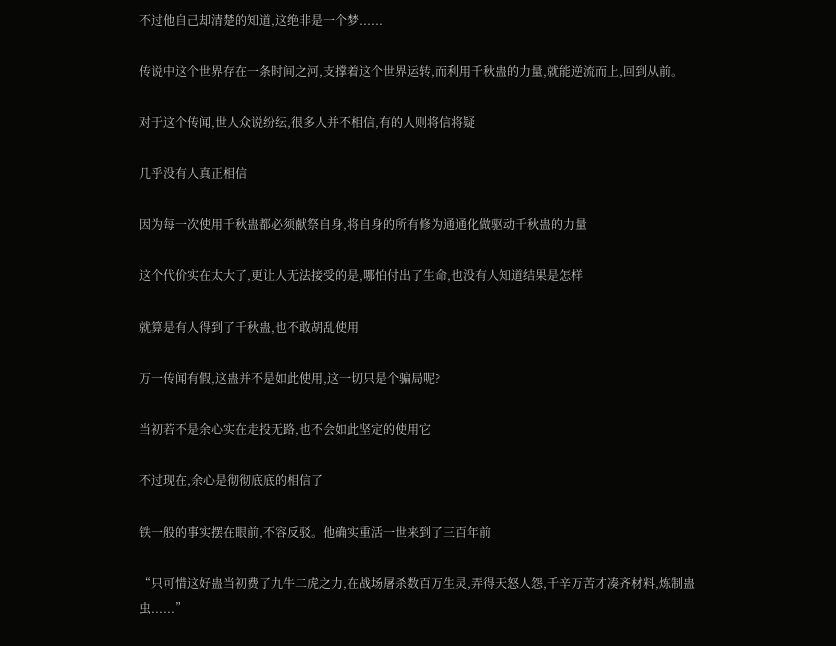不过他自己却清楚的知道,这绝非是一个梦......

传说中这个世界存在一条时间之河,支撑着这个世界运转,而利用千秋蛊的力量,就能逆流而上,回到从前。

对于这个传闻,世人众说纷纭,很多人并不相信,有的人则将信将疑

几乎没有人真正相信

因为每一次使用千秋蛊都必须献祭自身,将自身的所有修为通通化做驱动千秋蛊的力量

这个代价实在太大了,更让人无法接受的是,哪怕付出了生命,也没有人知道结果是怎样

就算是有人得到了千秋蛊,也不敢胡乱使用

万一传闻有假,这蛊并不是如此使用,这一切只是个骗局呢?

当初若不是余心实在走投无路,也不会如此坚定的使用它

不过现在,余心是彻彻底底的相信了

铁一般的事实摆在眼前,不容反驳。他确实重活一世来到了三百年前

“只可惜这好蛊当初费了九牛二虎之力,在战场屠杀数百万生灵,弄得天怒人怨,千辛万苦才凑齐材料,炼制蛊虫......”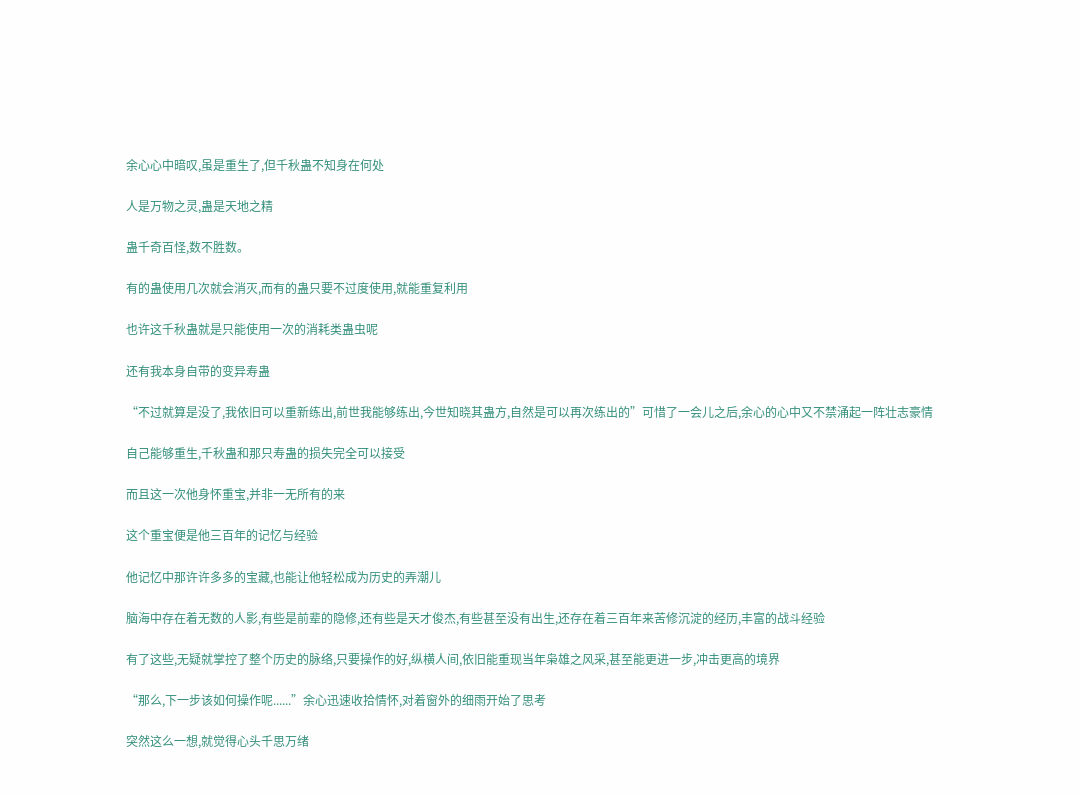余心心中暗叹,虽是重生了,但千秋蛊不知身在何处

人是万物之灵,蛊是天地之精

蛊千奇百怪,数不胜数。

有的蛊使用几次就会消灭,而有的蛊只要不过度使用,就能重复利用

也许这千秋蛊就是只能使用一次的消耗类蛊虫呢

还有我本身自带的变异寿蛊

“不过就算是没了,我依旧可以重新练出,前世我能够练出,今世知晓其蛊方,自然是可以再次练出的”可惜了一会儿之后,余心的心中又不禁涌起一阵壮志豪情

自己能够重生,千秋蛊和那只寿蛊的损失完全可以接受

而且这一次他身怀重宝,并非一无所有的来

这个重宝便是他三百年的记忆与经验

他记忆中那许许多多的宝藏,也能让他轻松成为历史的弄潮儿

脑海中存在着无数的人影,有些是前辈的隐修,还有些是天才俊杰,有些甚至没有出生,还存在着三百年来苦修沉淀的经历,丰富的战斗经验

有了这些,无疑就掌控了整个历史的脉络,只要操作的好,纵横人间,依旧能重现当年枭雄之风采,甚至能更进一步,冲击更高的境界

“那么,下一步该如何操作呢......”余心迅速收拾情怀,对着窗外的细雨开始了思考

突然这么一想,就觉得心头千思万绪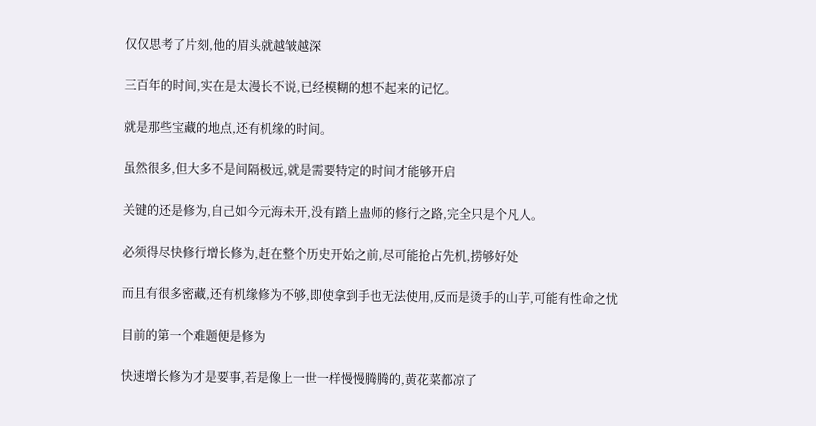仅仅思考了片刻,他的眉头就越皱越深

三百年的时间,实在是太漫长不说,已经模糊的想不起来的记忆。

就是那些宝藏的地点,还有机缘的时间。

虽然很多,但大多不是间隔极远,就是需要特定的时间才能够开启

关键的还是修为,自己如今元海未开,没有踏上蛊师的修行之路,完全只是个凡人。

必须得尽快修行增长修为,赶在整个历史开始之前,尽可能抢占先机,捞够好处

而且有很多密藏,还有机缘修为不够,即使拿到手也无法使用,反而是烫手的山芋,可能有性命之忧

目前的第一个难题便是修为

快速增长修为才是要事,若是像上一世一样慢慢腾腾的,黄花菜都凉了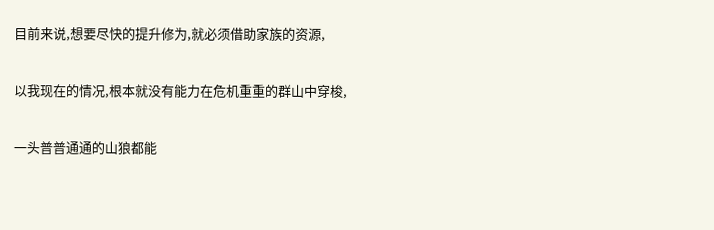目前来说,想要尽快的提升修为,就必须借助家族的资源,

以我现在的情况,根本就没有能力在危机重重的群山中穿梭,

一头普普通通的山狼都能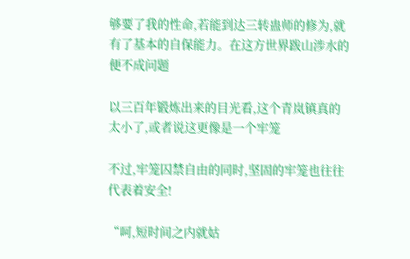够要了我的性命,若能到达三转蛊师的修为,就有了基本的自保能力。在这方世界跋山涉水的便不成问题

以三百年锻炼出来的目光看,这个青岚镇真的太小了,或者说这更像是一个牢笼

不过,牢笼囚禁自由的同时,坚固的牢笼也往往代表着安全!

“呵,短时间之内就姑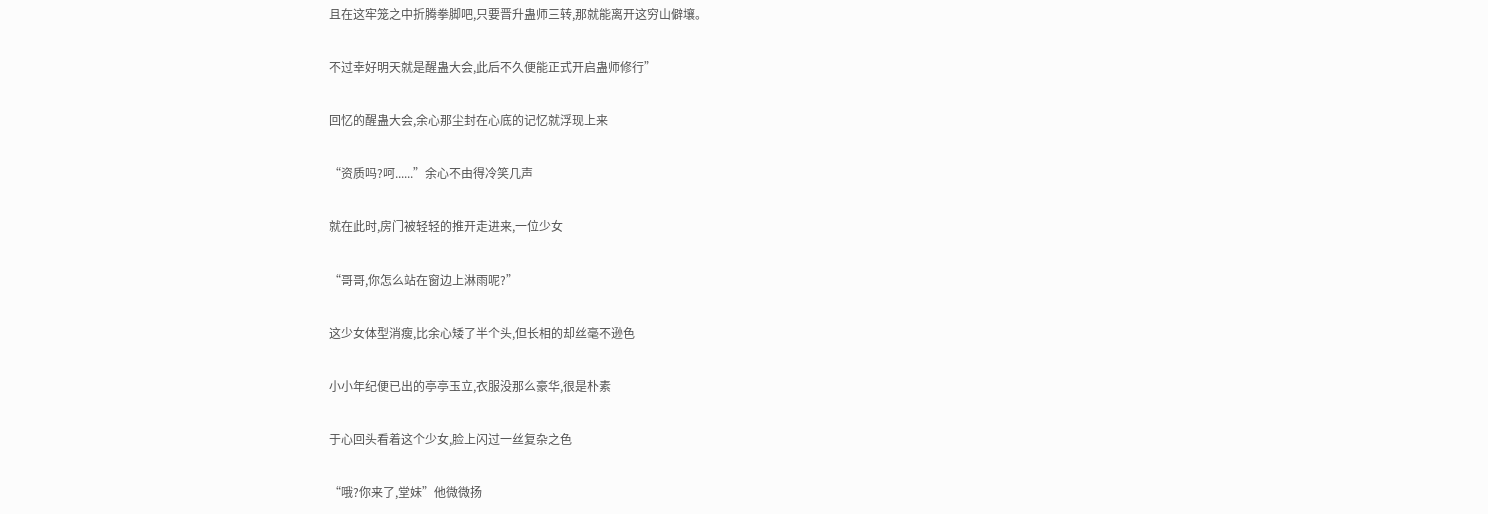且在这牢笼之中折腾拳脚吧,只要晋升蛊师三转,那就能离开这穷山僻壤。

不过幸好明天就是醒蛊大会,此后不久便能正式开启蛊师修行”

回忆的醒蛊大会,余心那尘封在心底的记忆就浮现上来

“资质吗?呵......”余心不由得冷笑几声

就在此时,房门被轻轻的推开走进来,一位少女

“哥哥,你怎么站在窗边上淋雨呢?”

这少女体型消瘦,比余心矮了半个头,但长相的却丝毫不逊色

小小年纪便已出的亭亭玉立,衣服没那么豪华,很是朴素

于心回头看着这个少女,脸上闪过一丝复杂之色

“哦?你来了,堂妹”他微微扬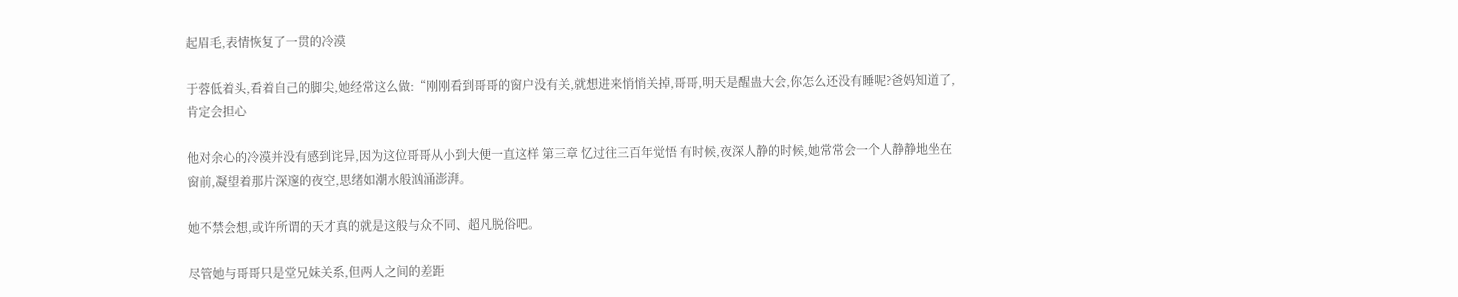起眉毛,表情恢复了一贯的冷漠

于蓉低着头,看着自己的脚尖,她经常这么做:“刚刚看到哥哥的窗户没有关,就想进来悄悄关掉,哥哥,明天是醒蛊大会,你怎么还没有睡呢?爸妈知道了,肯定会担心

他对余心的冷漠并没有感到诧异,因为这位哥哥从小到大便一直这样 第三章 忆过往三百年觉悟 有时候,夜深人静的时候,她常常会一个人静静地坐在窗前,凝望着那片深邃的夜空,思绪如潮水般汹涌澎湃。

她不禁会想,或许所谓的天才真的就是这般与众不同、超凡脱俗吧。

尽管她与哥哥只是堂兄妹关系,但两人之间的差距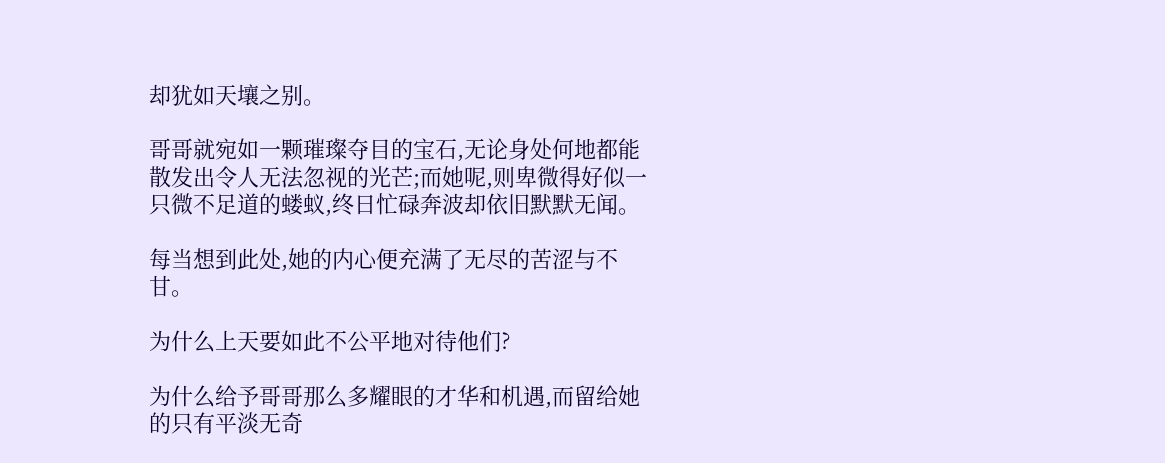却犹如天壤之别。

哥哥就宛如一颗璀璨夺目的宝石,无论身处何地都能散发出令人无法忽视的光芒;而她呢,则卑微得好似一只微不足道的蝼蚁,终日忙碌奔波却依旧默默无闻。

每当想到此处,她的内心便充满了无尽的苦涩与不甘。

为什么上天要如此不公平地对待他们?

为什么给予哥哥那么多耀眼的才华和机遇,而留给她的只有平淡无奇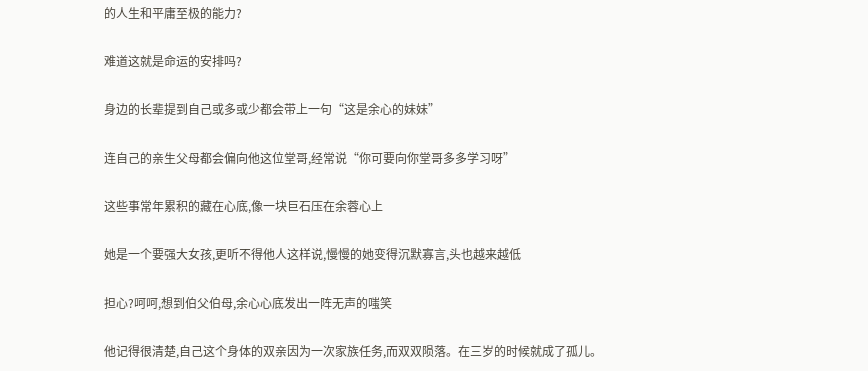的人生和平庸至极的能力?

难道这就是命运的安排吗?

身边的长辈提到自己或多或少都会带上一句“这是余心的妹妹”

连自己的亲生父母都会偏向他这位堂哥,经常说“你可要向你堂哥多多学习呀”

这些事常年累积的藏在心底,像一块巨石压在余蓉心上

她是一个要强大女孩,更听不得他人这样说,慢慢的她变得沉默寡言,头也越来越低

担心?呵呵,想到伯父伯母,余心心底发出一阵无声的嗤笑

他记得很清楚,自己这个身体的双亲因为一次家族任务,而双双陨落。在三岁的时候就成了孤儿。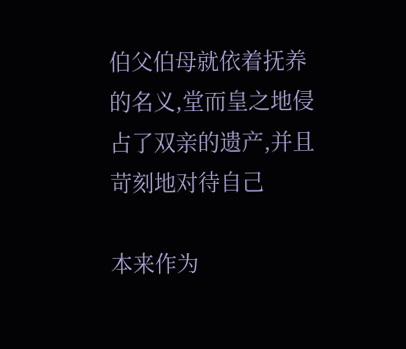伯父伯母就依着抚养的名义,堂而皇之地侵占了双亲的遗产,并且苛刻地对待自己

本来作为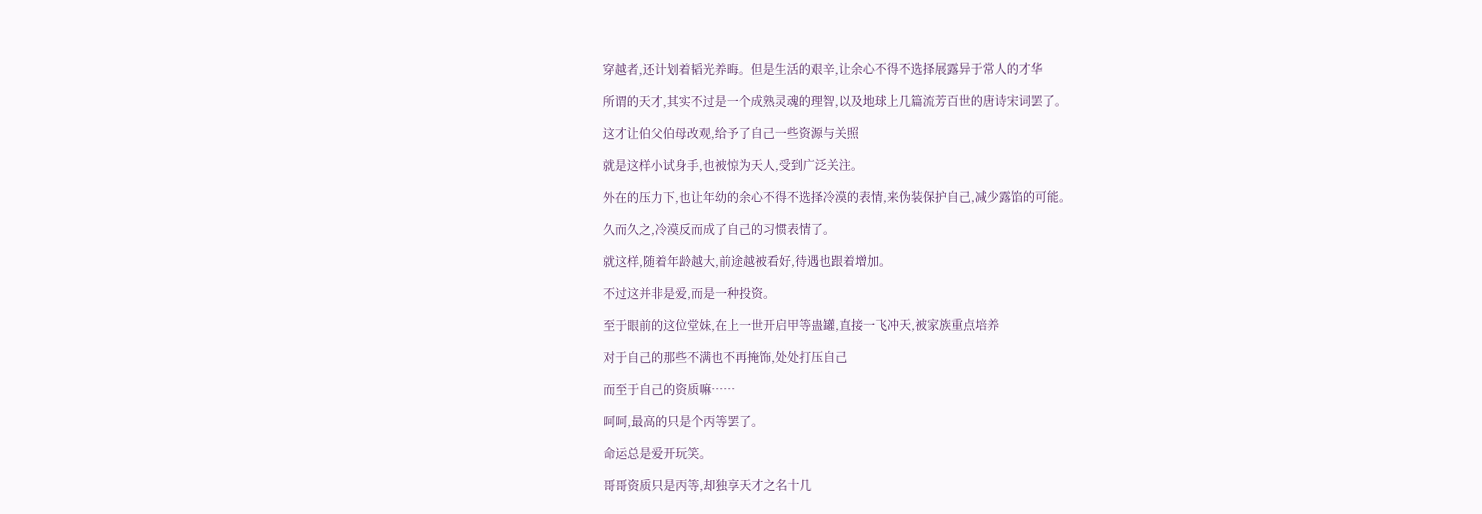穿越者,还计划着韬光养晦。但是生活的艰辛,让余心不得不选择展露异于常人的才华

所谓的天才,其实不过是一个成熟灵魂的理智,以及地球上几篇流芳百世的唐诗宋词罢了。

这才让伯父伯母改观,给予了自己一些资源与关照

就是这样小试身手,也被惊为天人,受到广泛关注。

外在的压力下,也让年幼的余心不得不选择冷漠的表情,来伪装保护自己,减少露馅的可能。

久而久之,冷漠反而成了自己的习惯表情了。

就这样,随着年龄越大,前途越被看好,待遇也跟着增加。

不过这并非是爱,而是一种投资。

至于眼前的这位堂妹,在上一世开启甲等蛊罐,直接一飞冲天,被家族重点培养

对于自己的那些不满也不再掩饰,处处打压自己

而至于自己的资质嘛……

呵呵,最高的只是个丙等罢了。

命运总是爱开玩笑。

哥哥资质只是丙等,却独享天才之名十几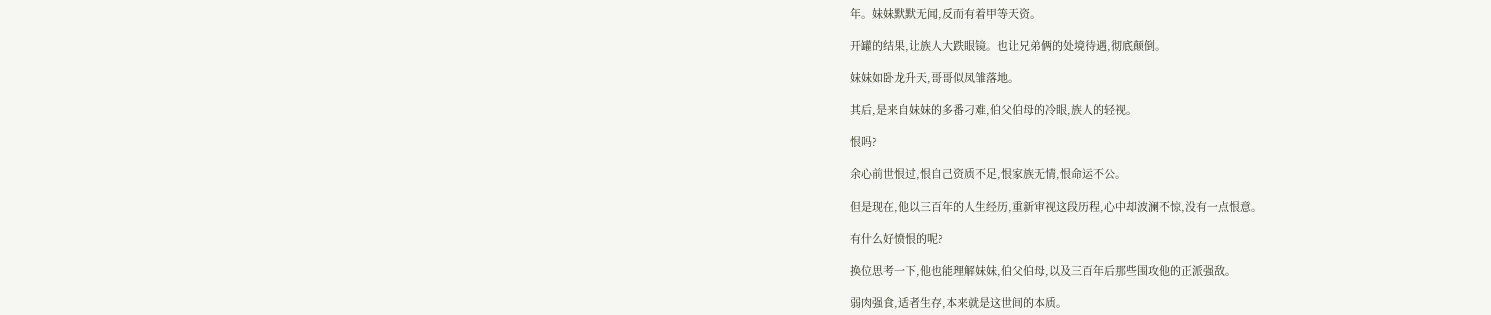年。妹妹默默无闻,反而有着甲等天资。

开罐的结果,让族人大跌眼镜。也让兄弟俩的处境待遇,彻底颠倒。

妹妹如卧龙升天,哥哥似凤雏落地。

其后,是来自妹妹的多番刁难,伯父伯母的冷眼,族人的轻视。

恨吗?

余心前世恨过,恨自己资质不足,恨家族无情,恨命运不公。

但是现在,他以三百年的人生经历,重新审视这段历程,心中却波澜不惊,没有一点恨意。

有什么好愤恨的呢?

换位思考一下,他也能理解妹妹,伯父伯母,以及三百年后那些围攻他的正派强敌。

弱肉强食,适者生存,本来就是这世间的本质。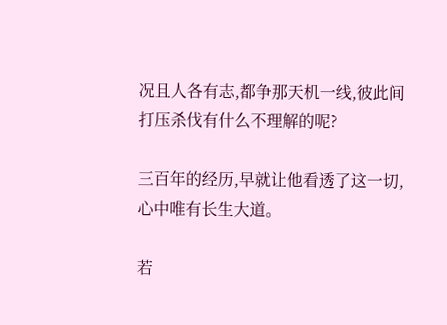况且人各有志,都争那天机一线,彼此间打压杀伐有什么不理解的呢?

三百年的经历,早就让他看透了这一切,心中唯有长生大道。

若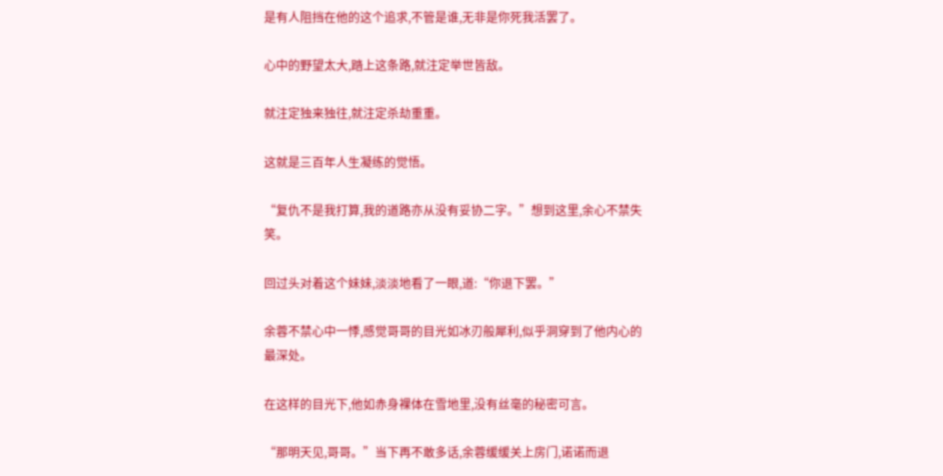是有人阻挡在他的这个追求,不管是谁,无非是你死我活罢了。

心中的野望太大,踏上这条路,就注定举世皆敌。

就注定独来独往,就注定杀劫重重。

这就是三百年人生凝练的觉悟。

“复仇不是我打算,我的道路亦从没有妥协二字。”想到这里,余心不禁失笑。

回过头对着这个妹妹,淡淡地看了一眼,道:“你退下罢。”

余蓉不禁心中一悸,感觉哥哥的目光如冰刃般犀利,似乎洞穿到了他内心的最深处。

在这样的目光下,他如赤身裸体在雪地里,没有丝毫的秘密可言。

“那明天见,哥哥。”当下再不敢多话,余蓉缓缓关上房门,诺诺而退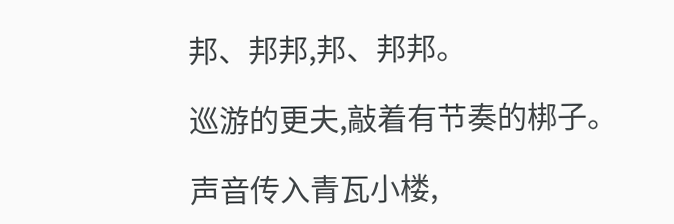邦、邦邦,邦、邦邦。

巡游的更夫,敲着有节奏的梆子。

声音传入青瓦小楼,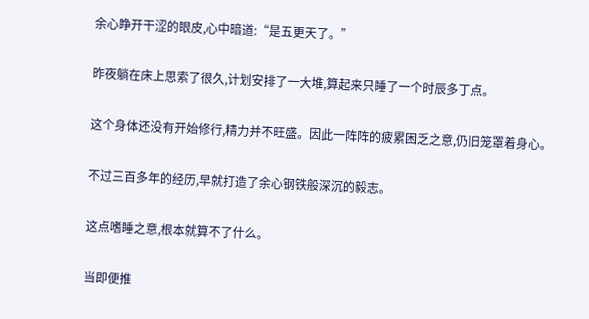余心睁开干涩的眼皮,心中暗道:“是五更天了。”

昨夜躺在床上思索了很久,计划安排了一大堆,算起来只睡了一个时辰多丁点。

这个身体还没有开始修行,精力并不旺盛。因此一阵阵的疲累困乏之意,仍旧笼罩着身心。

不过三百多年的经历,早就打造了余心钢铁般深沉的毅志。

这点嗜睡之意,根本就算不了什么。

当即便推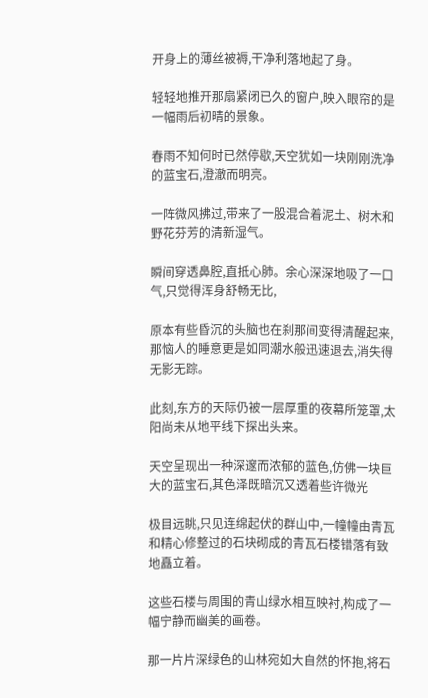开身上的薄丝被褥,干净利落地起了身。

轻轻地推开那扇紧闭已久的窗户,映入眼帘的是一幅雨后初晴的景象。

春雨不知何时已然停歇,天空犹如一块刚刚洗净的蓝宝石,澄澈而明亮。

一阵微风拂过,带来了一股混合着泥土、树木和野花芬芳的清新湿气。

瞬间穿透鼻腔,直抵心肺。余心深深地吸了一口气,只觉得浑身舒畅无比,

原本有些昏沉的头脑也在刹那间变得清醒起来,那恼人的睡意更是如同潮水般迅速退去,消失得无影无踪。

此刻,东方的天际仍被一层厚重的夜幕所笼罩,太阳尚未从地平线下探出头来。

天空呈现出一种深邃而浓郁的蓝色,仿佛一块巨大的蓝宝石,其色泽既暗沉又透着些许微光

极目远眺,只见连绵起伏的群山中,一幢幢由青瓦和精心修整过的石块砌成的青瓦石楼错落有致地矗立着。

这些石楼与周围的青山绿水相互映衬,构成了一幅宁静而幽美的画卷。

那一片片深绿色的山林宛如大自然的怀抱,将石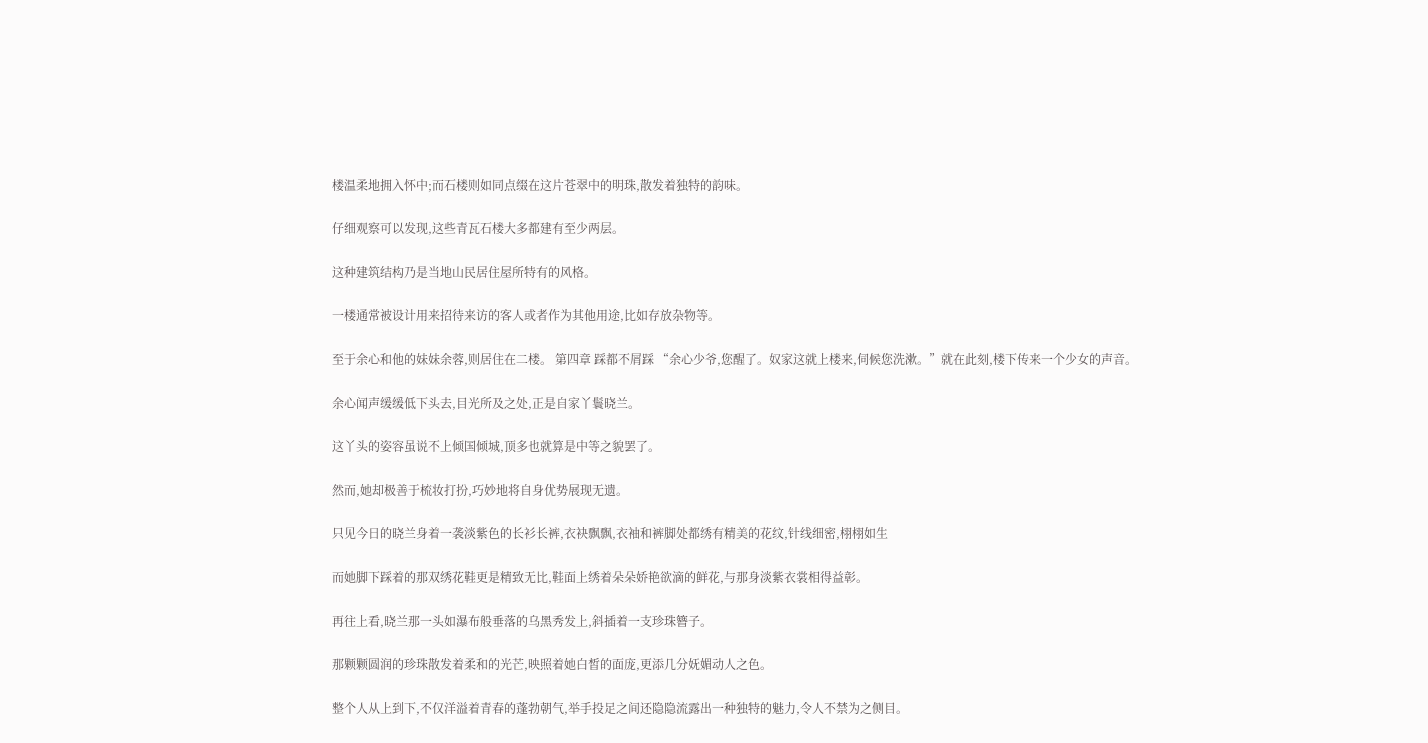楼温柔地拥入怀中;而石楼则如同点缀在这片苍翠中的明珠,散发着独特的韵味。

仔细观察可以发现,这些青瓦石楼大多都建有至少两层。

这种建筑结构乃是当地山民居住屋所特有的风格。

一楼通常被设计用来招待来访的客人或者作为其他用途,比如存放杂物等。

至于余心和他的妹妹余蓉,则居住在二楼。 第四章 踩都不屑踩 “余心少爷,您醒了。奴家这就上楼来,伺候您洗漱。”就在此刻,楼下传来一个少女的声音。

余心闻声缓缓低下头去,目光所及之处,正是自家丫鬟晓兰。

这丫头的姿容虽说不上倾国倾城,顶多也就算是中等之貌罢了。

然而,她却极善于梳妆打扮,巧妙地将自身优势展现无遗。

只见今日的晓兰身着一袭淡紫色的长衫长裤,衣袂飘飘,衣袖和裤脚处都绣有精美的花纹,针线细密,栩栩如生

而她脚下踩着的那双绣花鞋更是精致无比,鞋面上绣着朵朵娇艳欲滴的鲜花,与那身淡紫衣裳相得益彰。

再往上看,晓兰那一头如瀑布般垂落的乌黑秀发上,斜插着一支珍珠簪子。

那颗颗圆润的珍珠散发着柔和的光芒,映照着她白皙的面庞,更添几分妩媚动人之色。

整个人从上到下,不仅洋溢着青春的蓬勃朝气,举手投足之间还隐隐流露出一种独特的魅力,令人不禁为之侧目。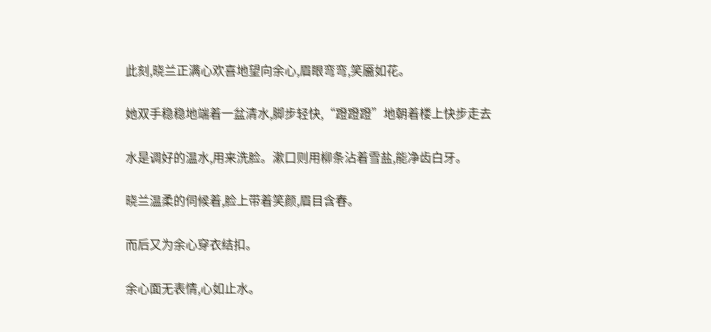此刻,晓兰正满心欢喜地望向余心,眉眼弯弯,笑靥如花。

她双手稳稳地端着一盆清水,脚步轻快,“蹬蹬蹬”地朝着楼上快步走去

水是调好的温水,用来洗脸。漱口则用柳条沾着雪盐,能净齿白牙。

晓兰温柔的伺候着,脸上带着笑颜,眉目含春。

而后又为余心穿衣结扣。

余心面无表情,心如止水。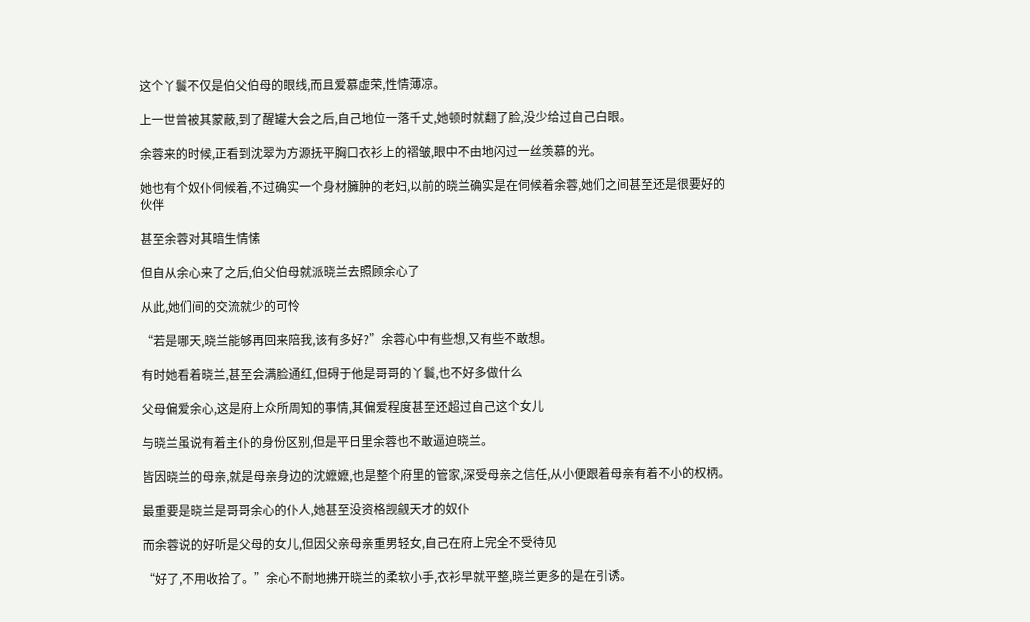这个丫鬟不仅是伯父伯母的眼线,而且爱慕虚荣,性情薄凉。

上一世曾被其蒙蔽,到了醒罐大会之后,自己地位一落千丈,她顿时就翻了脸,没少给过自己白眼。

余蓉来的时候,正看到沈翠为方源抚平胸口衣衫上的褶皱,眼中不由地闪过一丝羡慕的光。

她也有个奴仆伺候着,不过确实一个身材臃肿的老妇,以前的晓兰确实是在伺候着余蓉,她们之间甚至还是很要好的伙伴

甚至余蓉对其暗生情愫

但自从余心来了之后,伯父伯母就派晓兰去照顾余心了

从此,她们间的交流就少的可怜

“若是哪天,晓兰能够再回来陪我,该有多好?”余蓉心中有些想,又有些不敢想。

有时她看着晓兰,甚至会满脸通红,但碍于他是哥哥的丫鬟,也不好多做什么

父母偏爱余心,这是府上众所周知的事情,其偏爱程度甚至还超过自己这个女儿

与晓兰虽说有着主仆的身份区别,但是平日里余蓉也不敢逼迫晓兰。

皆因晓兰的母亲,就是母亲身边的沈嬷嬷,也是整个府里的管家,深受母亲之信任,从小便跟着母亲有着不小的权柄。

最重要是晓兰是哥哥余心的仆人,她甚至没资格觊觎天才的奴仆

而余蓉说的好听是父母的女儿,但因父亲母亲重男轻女,自己在府上完全不受待见

“好了,不用收拾了。”余心不耐地拂开晓兰的柔软小手,衣衫早就平整,晓兰更多的是在引诱。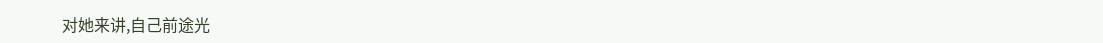对她来讲,自己前途光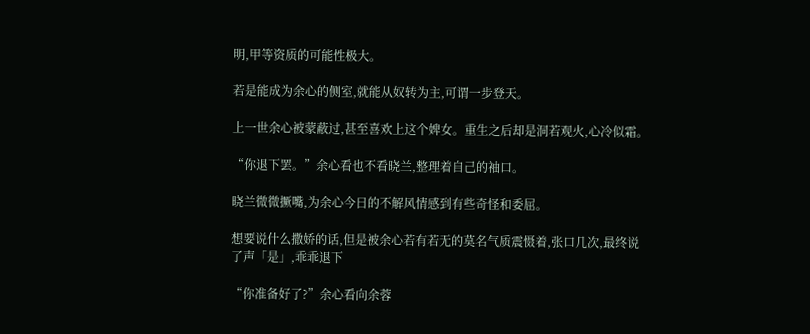明,甲等资质的可能性极大。

若是能成为余心的侧室,就能从奴转为主,可谓一步登天。

上一世余心被蒙蔽过,甚至喜欢上这个婢女。重生之后却是洞若观火,心冷似霜。

“你退下罢。”余心看也不看晓兰,整理着自己的袖口。

晓兰微微撅嘴,为余心今日的不解风情感到有些奇怪和委屈。

想要说什么撒娇的话,但是被余心若有若无的莫名气质震慑着,张口几次,最终说了声「是」,乖乖退下

“你准备好了?”余心看向余蓉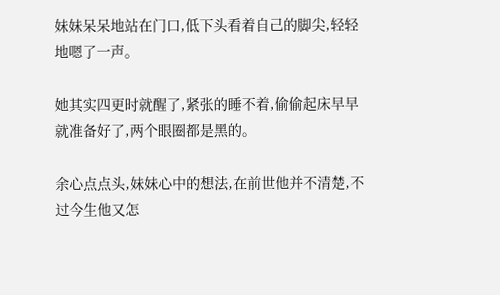妹妹呆呆地站在门口,低下头看着自己的脚尖,轻轻地嗯了一声。

她其实四更时就醒了,紧张的睡不着,偷偷起床早早就准备好了,两个眼圈都是黑的。

余心点点头,妹妹心中的想法,在前世他并不清楚,不过今生他又怎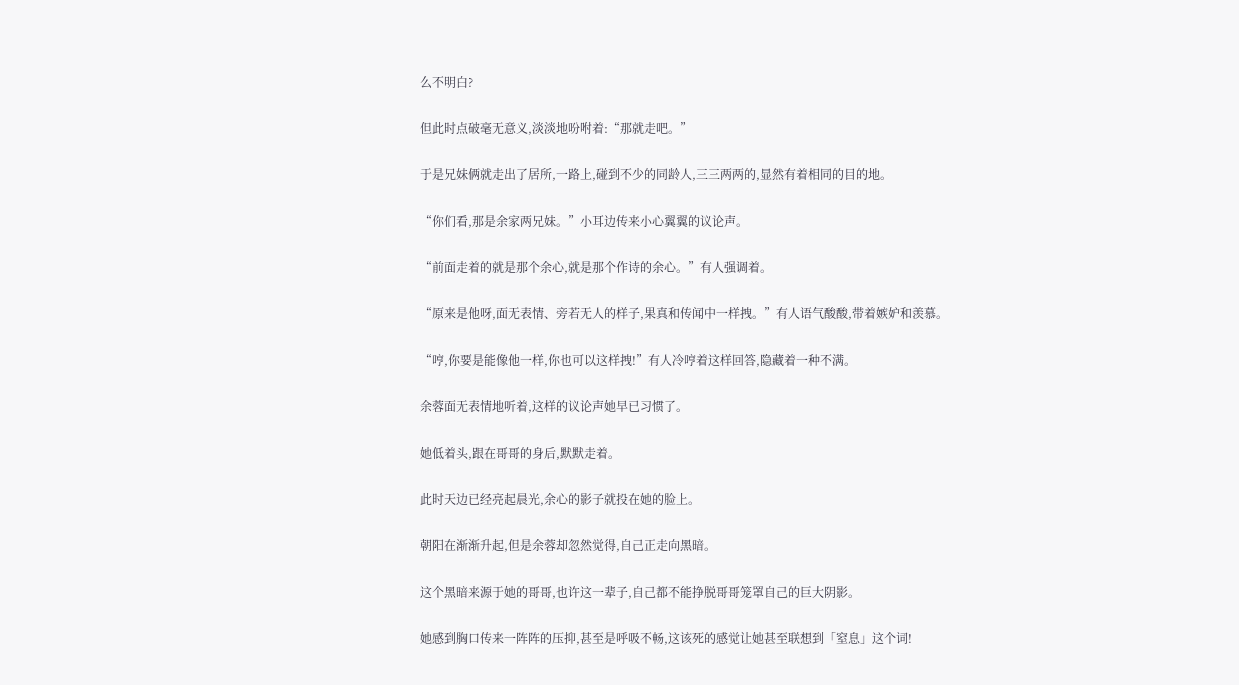么不明白?

但此时点破毫无意义,淡淡地吩咐着:“那就走吧。”

于是兄妹俩就走出了居所,一路上,碰到不少的同龄人,三三两两的,显然有着相同的目的地。

“你们看,那是余家两兄妹。”小耳边传来小心翼翼的议论声。

“前面走着的就是那个余心,就是那个作诗的余心。”有人强调着。

“原来是他呀,面无表情、旁若无人的样子,果真和传闻中一样拽。”有人语气酸酸,带着嫉妒和羡慕。

“哼,你要是能像他一样,你也可以这样拽!”有人冷哼着这样回答,隐藏着一种不满。

余蓉面无表情地听着,这样的议论声她早已习惯了。

她低着头,跟在哥哥的身后,默默走着。

此时天边已经亮起晨光,余心的影子就投在她的脸上。

朝阳在渐渐升起,但是余蓉却忽然觉得,自己正走向黑暗。

这个黑暗来源于她的哥哥,也许这一辈子,自己都不能挣脱哥哥笼罩自己的巨大阴影。

她感到胸口传来一阵阵的压抑,甚至是呼吸不畅,这该死的感觉让她甚至联想到「窒息」这个词!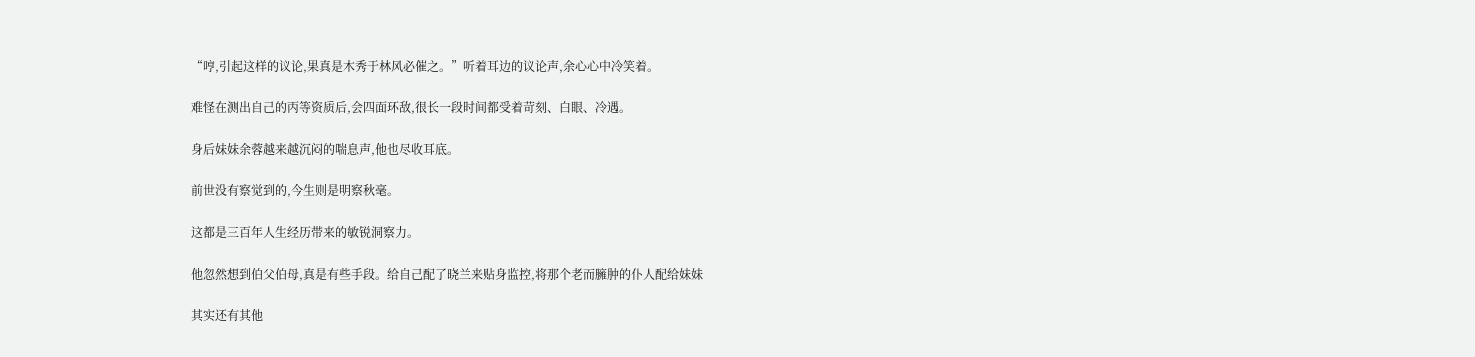“哼,引起这样的议论,果真是木秀于林风必催之。”听着耳边的议论声,余心心中冷笑着。

难怪在测出自己的丙等资质后,会四面环敌,很长一段时间都受着苛刻、白眼、冷遇。

身后妹妹余蓉越来越沉闷的喘息声,他也尽收耳底。

前世没有察觉到的,今生则是明察秋毫。

这都是三百年人生经历带来的敏锐洞察力。

他忽然想到伯父伯母,真是有些手段。给自己配了晓兰来贴身监控,将那个老而臃肿的仆人配给妹妹

其实还有其他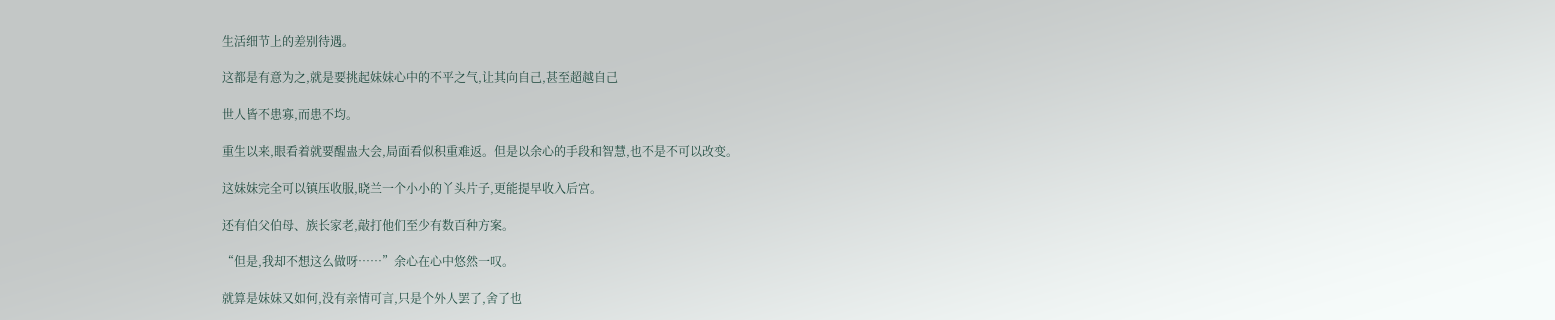生活细节上的差别待遇。

这都是有意为之,就是要挑起妹妹心中的不平之气,让其向自己,甚至超越自己

世人皆不患寡,而患不均。

重生以来,眼看着就要醒蛊大会,局面看似积重难返。但是以余心的手段和智慧,也不是不可以改变。

这妹妹完全可以镇压收服,晓兰一个小小的丫头片子,更能提早收入后宫。

还有伯父伯母、族长家老,敲打他们至少有数百种方案。

“但是,我却不想这么做呀……”余心在心中悠然一叹。

就算是妹妹又如何,没有亲情可言,只是个外人罢了,舍了也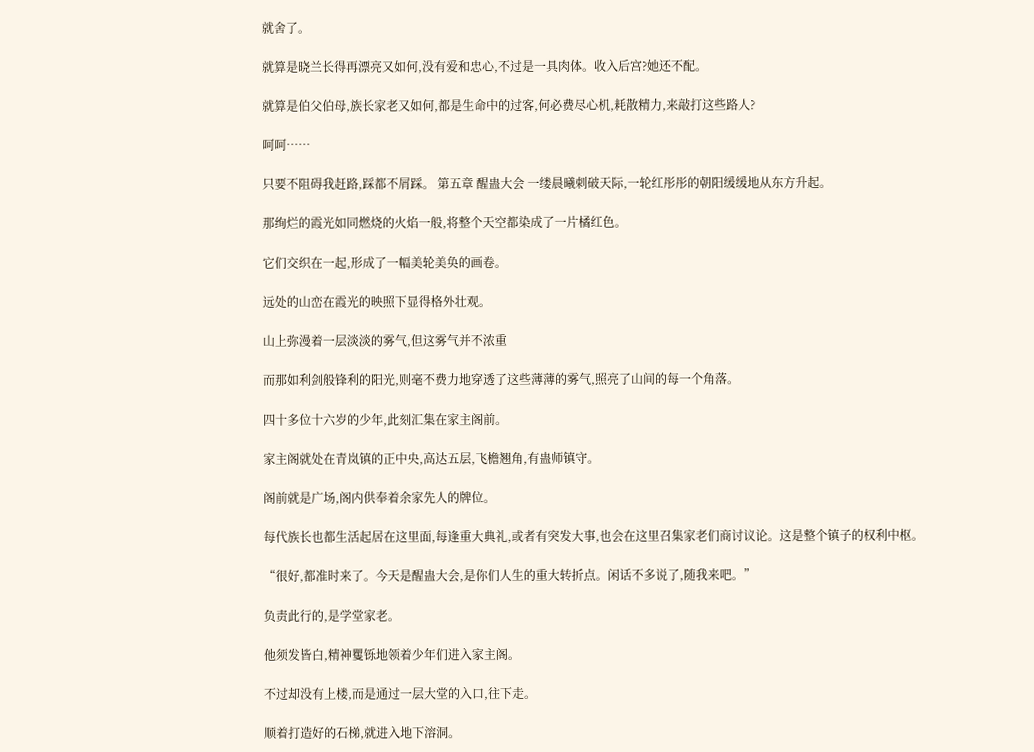就舍了。

就算是晓兰长得再漂亮又如何,没有爱和忠心,不过是一具肉体。收入后宫?她还不配。

就算是伯父伯母,族长家老又如何,都是生命中的过客,何必费尽心机,耗散精力,来敲打这些路人?

呵呵……

只要不阻碍我赶路,踩都不屑踩。 第五章 醒蛊大会 一缕晨曦刺破天际,一轮红彤彤的朝阳缓缓地从东方升起。

那绚烂的霞光如同燃烧的火焰一般,将整个天空都染成了一片橘红色。

它们交织在一起,形成了一幅美轮美奂的画卷。

远处的山峦在霞光的映照下显得格外壮观。

山上弥漫着一层淡淡的雾气,但这雾气并不浓重

而那如利剑般锋利的阳光,则毫不费力地穿透了这些薄薄的雾气,照亮了山间的每一个角落。

四十多位十六岁的少年,此刻汇集在家主阁前。

家主阁就处在青岚镇的正中央,高达五层,飞檐翘角,有蛊师镇守。

阁前就是广场,阁内供奉着余家先人的牌位。

每代族长也都生活起居在这里面,每逢重大典礼,或者有突发大事,也会在这里召集家老们商讨议论。这是整个镇子的权利中枢。

“很好,都准时来了。今天是醒蛊大会,是你们人生的重大转折点。闲话不多说了,随我来吧。”

负责此行的,是学堂家老。

他须发皆白,精神矍铄地领着少年们进入家主阁。

不过却没有上楼,而是通过一层大堂的入口,往下走。

顺着打造好的石梯,就进入地下溶洞。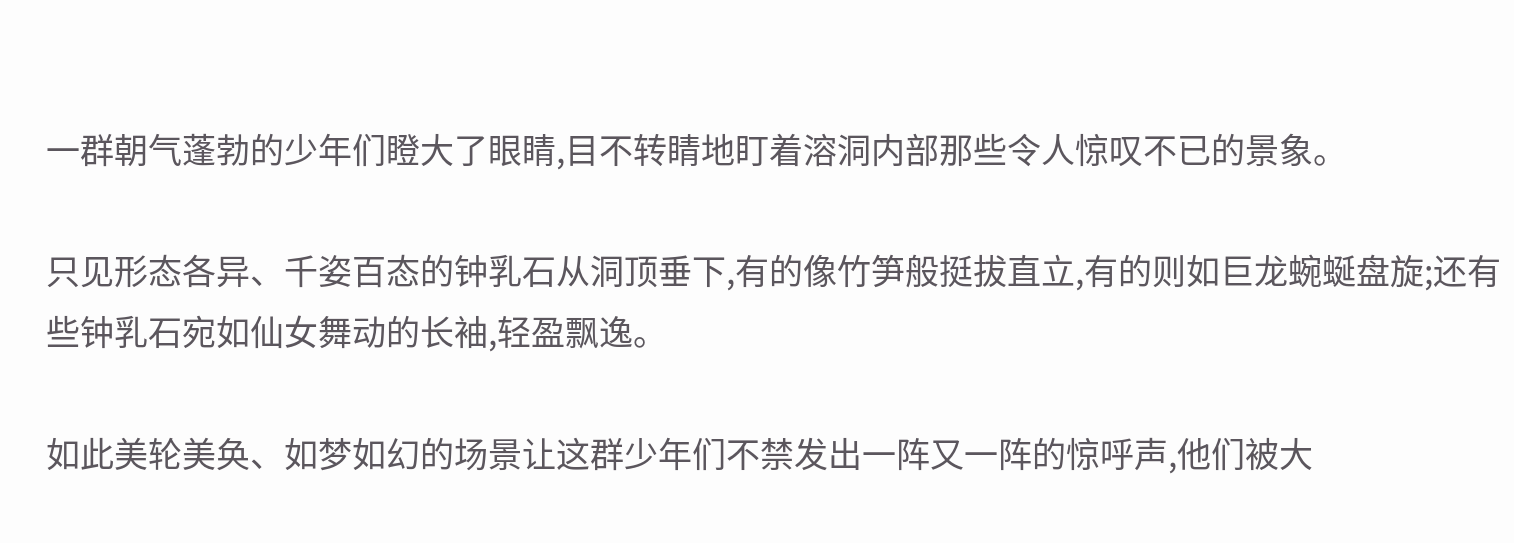一群朝气蓬勃的少年们瞪大了眼睛,目不转睛地盯着溶洞内部那些令人惊叹不已的景象。

只见形态各异、千姿百态的钟乳石从洞顶垂下,有的像竹笋般挺拔直立,有的则如巨龙蜿蜒盘旋;还有些钟乳石宛如仙女舞动的长袖,轻盈飘逸。

如此美轮美奂、如梦如幻的场景让这群少年们不禁发出一阵又一阵的惊呼声,他们被大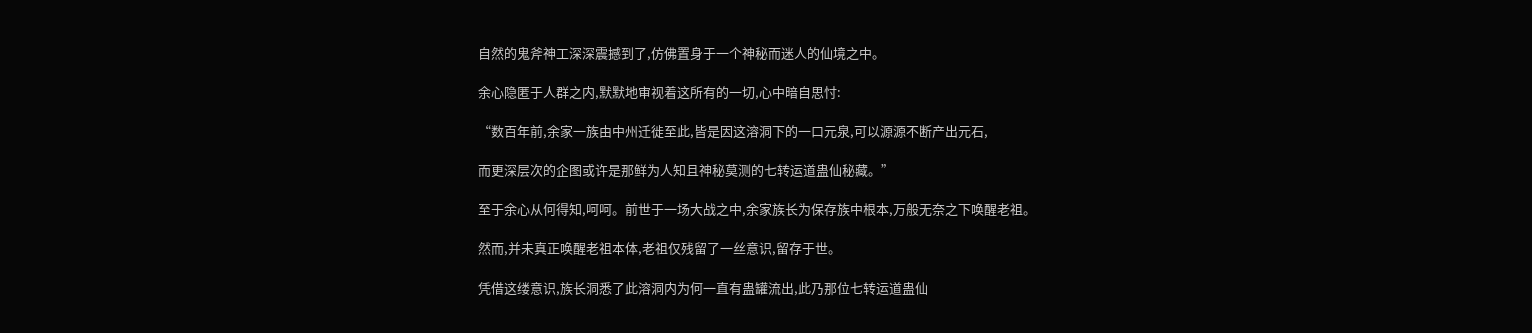自然的鬼斧神工深深震撼到了,仿佛置身于一个神秘而迷人的仙境之中。

余心隐匿于人群之内,默默地审视着这所有的一切,心中暗自思忖:

“数百年前,余家一族由中州迁徙至此,皆是因这溶洞下的一口元泉,可以源源不断产出元石,

而更深层次的企图或许是那鲜为人知且神秘莫测的七转运道蛊仙秘藏。”

至于余心从何得知,呵呵。前世于一场大战之中,余家族长为保存族中根本,万般无奈之下唤醒老祖。

然而,并未真正唤醒老祖本体,老祖仅残留了一丝意识,留存于世。

凭借这缕意识,族长洞悉了此溶洞内为何一直有蛊罐流出,此乃那位七转运道蛊仙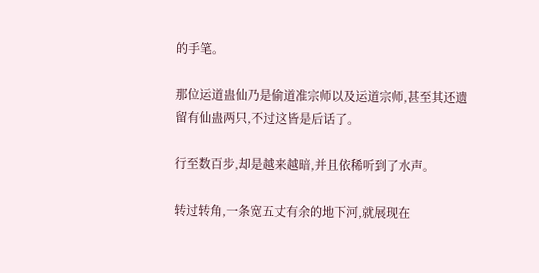的手笔。

那位运道蛊仙乃是偷道准宗师以及运道宗师,甚至其还遗留有仙蛊两只,不过这皆是后话了。

行至数百步,却是越来越暗,并且依稀听到了水声。

转过转角,一条宽五丈有余的地下河,就展现在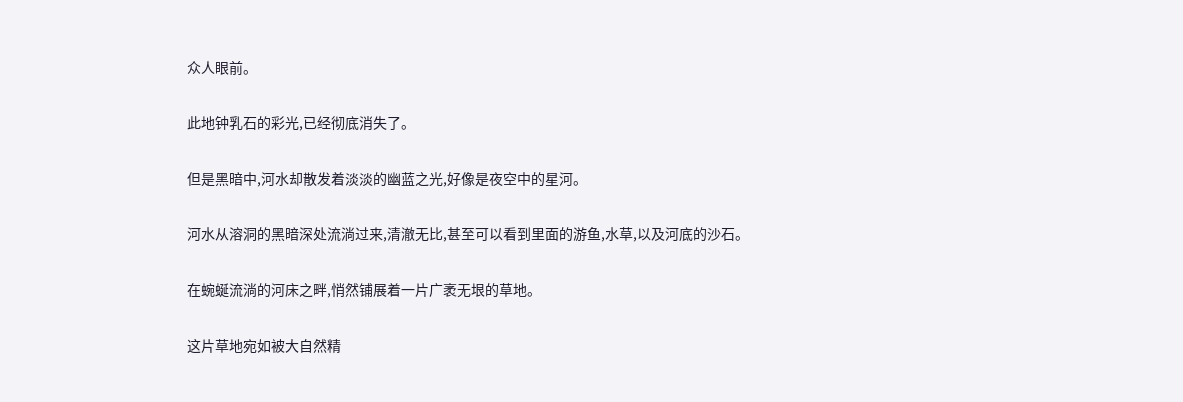众人眼前。

此地钟乳石的彩光,已经彻底消失了。

但是黑暗中,河水却散发着淡淡的幽蓝之光,好像是夜空中的星河。

河水从溶洞的黑暗深处流淌过来,清澈无比,甚至可以看到里面的游鱼,水草,以及河底的沙石。

在蜿蜒流淌的河床之畔,悄然铺展着一片广袤无垠的草地。

这片草地宛如被大自然精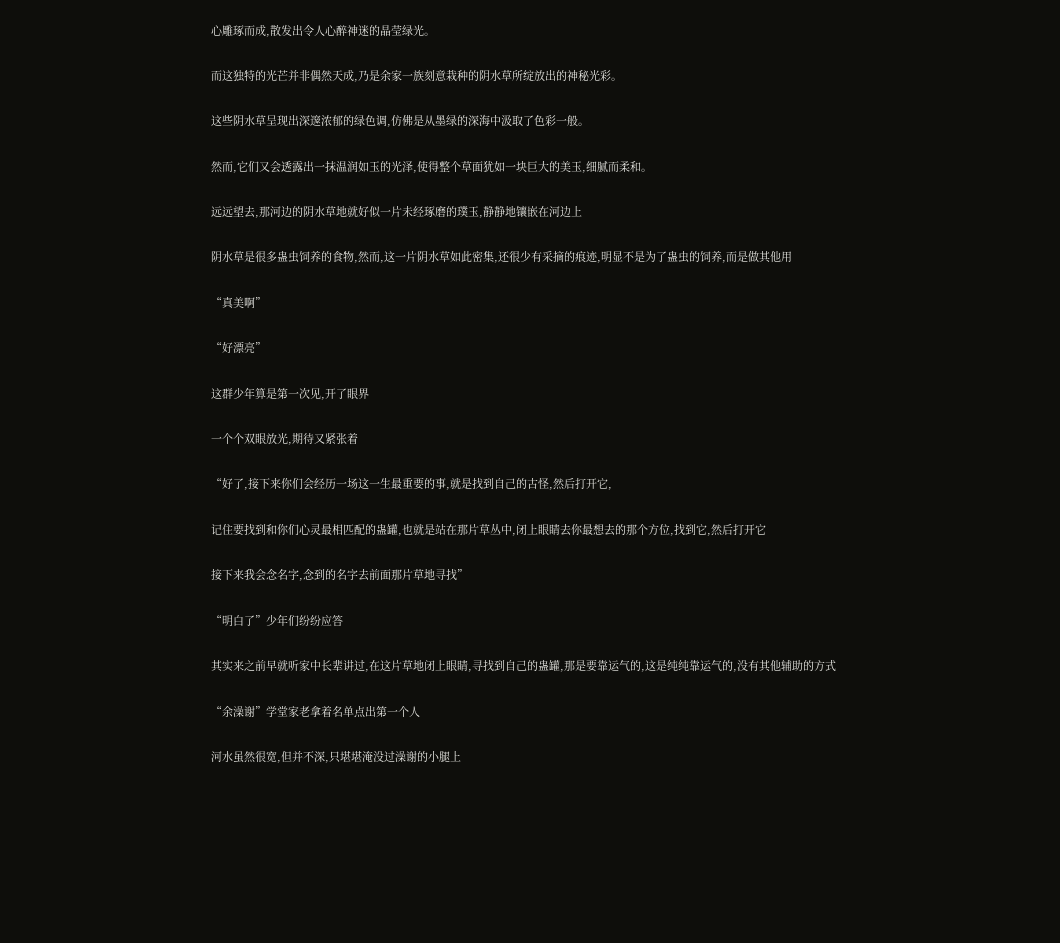心雕琢而成,散发出令人心醉神迷的晶莹绿光。

而这独特的光芒并非偶然天成,乃是余家一族刻意栽种的阴水草所绽放出的神秘光彩。

这些阴水草呈现出深邃浓郁的绿色调,仿佛是从墨绿的深海中汲取了色彩一般。

然而,它们又会透露出一抹温润如玉的光泽,使得整个草面犹如一块巨大的美玉,细腻而柔和。

远远望去,那河边的阴水草地就好似一片未经琢磨的璞玉,静静地镶嵌在河边上

阴水草是很多蛊虫饲养的食物,然而,这一片阴水草如此密集,还很少有采摘的痕迹,明显不是为了蛊虫的饲养,而是做其他用

“真美啊”

“好漂亮”

这群少年算是第一次见,开了眼界

一个个双眼放光,期待又紧张着

“好了,接下来你们会经历一场这一生最重要的事,就是找到自己的古怪,然后打开它,

记住要找到和你们心灵最相匹配的蛊罐,也就是站在那片草丛中,闭上眼睛去你最想去的那个方位,找到它,然后打开它

接下来我会念名字,念到的名字去前面那片草地寻找”

“明白了”少年们纷纷应答

其实来之前早就听家中长辈讲过,在这片草地闭上眼睛,寻找到自己的蛊罐,那是要靠运气的,这是纯纯靠运气的,没有其他辅助的方式

“余澡谢”学堂家老拿着名单点出第一个人

河水虽然很宽,但并不深,只堪堪淹没过澡谢的小腿上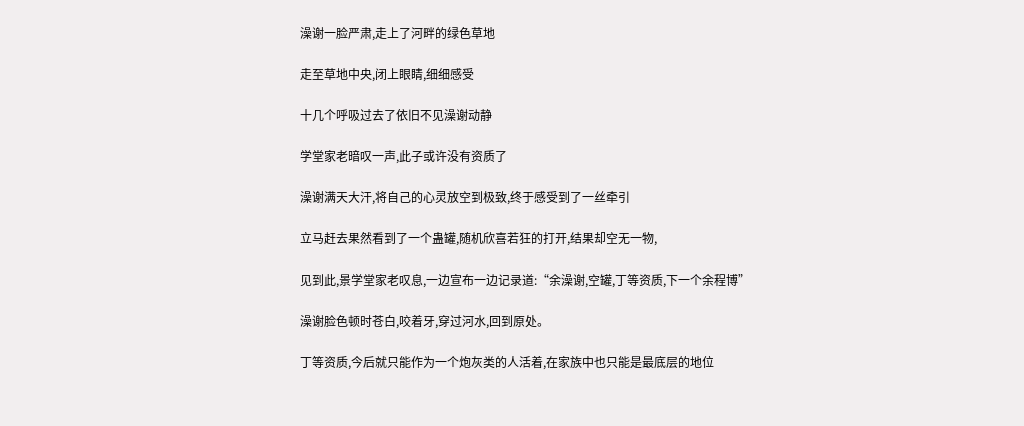澡谢一脸严肃,走上了河畔的绿色草地

走至草地中央,闭上眼睛,细细感受

十几个呼吸过去了依旧不见澡谢动静

学堂家老暗叹一声,此子或许没有资质了

澡谢满天大汗,将自己的心灵放空到极致,终于感受到了一丝牵引

立马赶去果然看到了一个蛊罐,随机欣喜若狂的打开,结果却空无一物,

见到此,景学堂家老叹息,一边宣布一边记录道:“余澡谢,空罐,丁等资质,下一个余程博”

澡谢脸色顿时苍白,咬着牙,穿过河水,回到原处。

丁等资质,今后就只能作为一个炮灰类的人活着,在家族中也只能是最底层的地位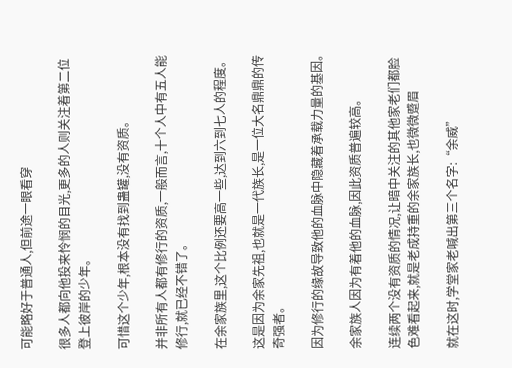可能略好于普通人,但前途一眼看穿

很多人都向他投来怜悯的目光,更多的人则关注着第二位登上彼岸的少年。

可惜这个少年,根本没有找到蛊罐,没有资质。

并非所有人都有修行的资质,一般而言,十个人中有五人能修行,就已经不错了。

在余家族里,这个比例还要高一些,达到六到七人的程度。

这是因为余家先祖,也就是一代族长,是一位大名鼎鼎的传奇强者。

因为修行的缘故导致他的血脉中隐藏着承载力量的基因。

余家族人因为有着他的血脉,因此资质普遍较高。

连续两个没有资质的情况,让暗中关注的其他家老们都脸色难看起来,就是老成持重的余家族长,也微微蹙眉

就在这时,学堂家老喊出第三个名字:“余威”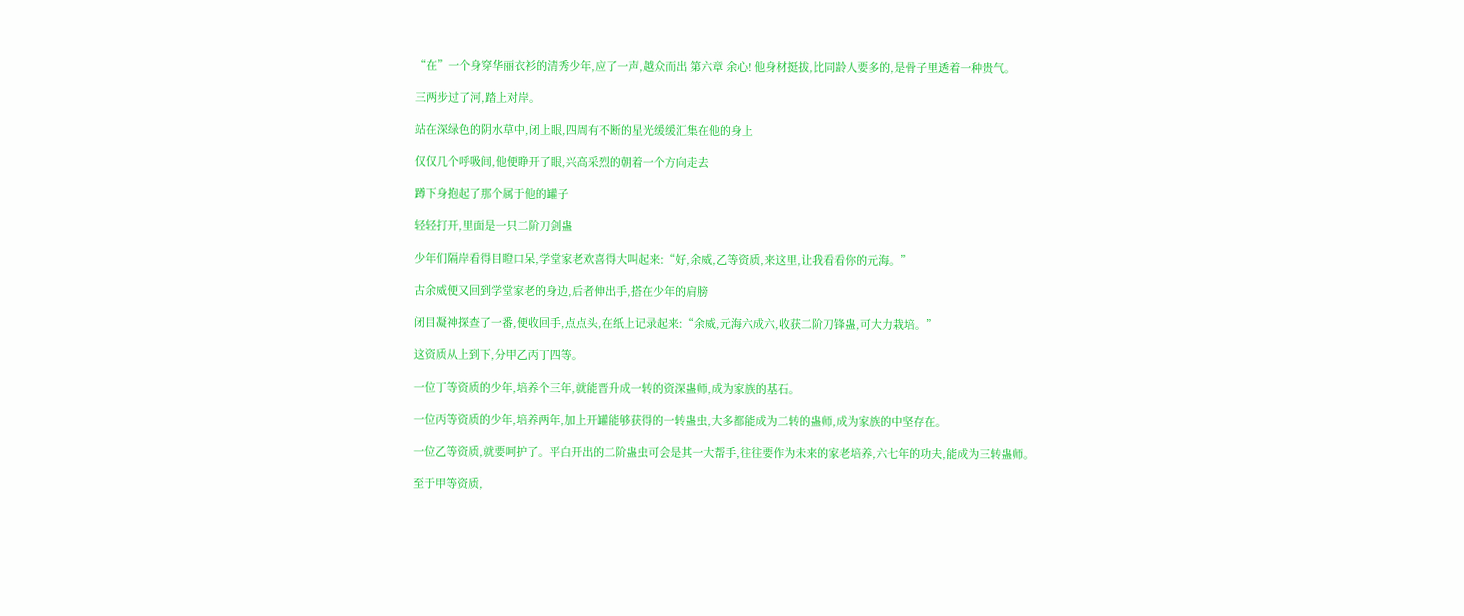“在”一个身穿华丽衣衫的清秀少年,应了一声,越众而出 第六章 余心! 他身材挺拔,比同龄人要多的,是骨子里透着一种贵气。

三两步过了河,踏上对岸。

站在深绿色的阴水草中,闭上眼,四周有不断的星光缓缓汇集在他的身上

仅仅几个呼吸间,他便睁开了眼,兴高采烈的朝着一个方向走去

蹲下身抱起了那个属于他的罐子

轻轻打开,里面是一只二阶刀剑蛊

少年们隔岸看得目瞪口呆,学堂家老欢喜得大叫起来:“好,余威,乙等资质,来这里,让我看看你的元海。”

古余威便又回到学堂家老的身边,后者伸出手,搭在少年的肩膀

闭目凝神探查了一番,便收回手,点点头,在纸上记录起来:“余威,元海六成六,收获二阶刀锋蛊,可大力栽培。”

这资质从上到下,分甲乙丙丁四等。

一位丁等资质的少年,培养个三年,就能晋升成一转的资深蛊师,成为家族的基石。

一位丙等资质的少年,培养两年,加上开罐能够获得的一转蛊虫,大多都能成为二转的蛊师,成为家族的中坚存在。

一位乙等资质,就要呵护了。平白开出的二阶蛊虫可会是其一大帮手,往往要作为未来的家老培养,六七年的功夫,能成为三转蛊师。

至于甲等资质,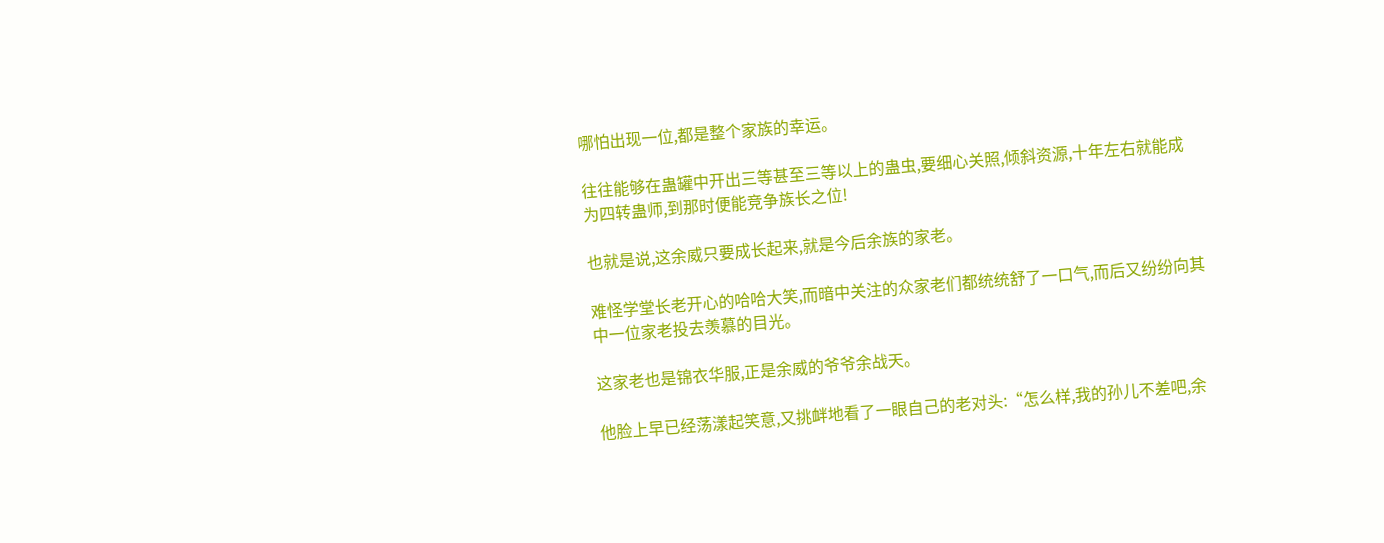哪怕出现一位,都是整个家族的幸运。

往往能够在蛊罐中开出三等甚至三等以上的蛊虫,要细心关照,倾斜资源,十年左右就能成为四转蛊师,到那时便能竞争族长之位!

也就是说,这余威只要成长起来,就是今后余族的家老。

难怪学堂长老开心的哈哈大笑,而暗中关注的众家老们都统统舒了一口气,而后又纷纷向其中一位家老投去羡慕的目光。

这家老也是锦衣华服,正是余威的爷爷余战天。

他脸上早已经荡漾起笑意,又挑衅地看了一眼自己的老对头:“怎么样,我的孙儿不差吧,余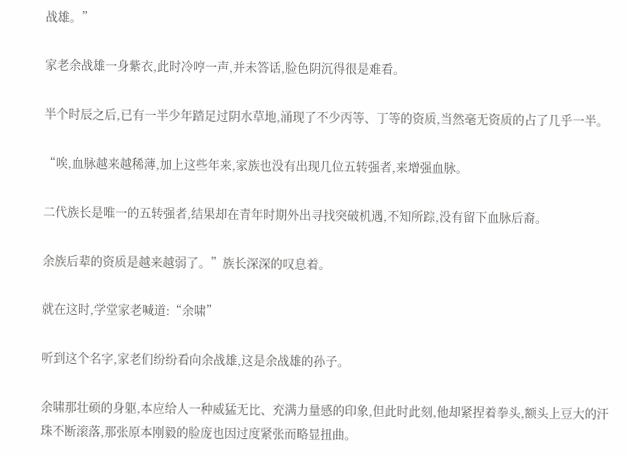战雄。”

家老余战雄一身紫衣,此时冷哼一声,并未答话,脸色阴沉得很是难看。

半个时辰之后,已有一半少年踏足过阴水草地,涌现了不少丙等、丁等的资质,当然毫无资质的占了几乎一半。

“唉,血脉越来越稀薄,加上这些年来,家族也没有出现几位五转强者,来增强血脉。

二代族长是唯一的五转强者,结果却在青年时期外出寻找突破机遇,不知所踪,没有留下血脉后裔。

余族后辈的资质是越来越弱了。”族长深深的叹息着。

就在这时,学堂家老喊道:“余啸”

听到这个名字,家老们纷纷看向余战雄,这是余战雄的孙子。

余啸那壮硕的身躯,本应给人一种威猛无比、充满力量感的印象,但此时此刻,他却紧捏着拳头,额头上豆大的汗珠不断滚落,那张原本刚毅的脸庞也因过度紧张而略显扭曲。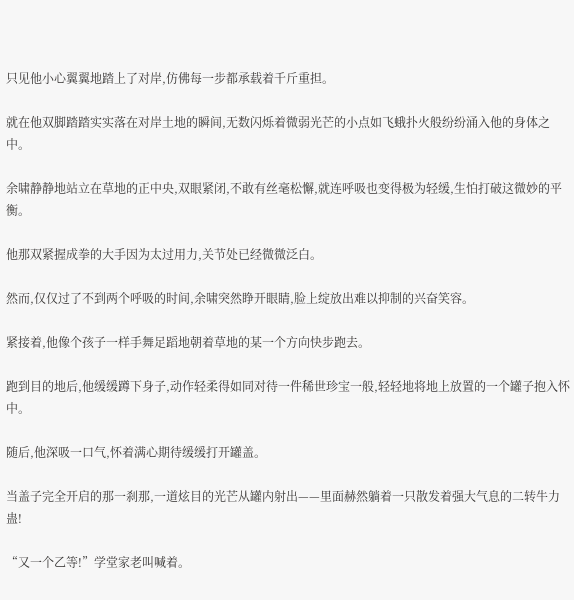只见他小心翼翼地踏上了对岸,仿佛每一步都承载着千斤重担。

就在他双脚踏踏实实落在对岸土地的瞬间,无数闪烁着微弱光芒的小点如飞蛾扑火般纷纷涌入他的身体之中。

余啸静静地站立在草地的正中央,双眼紧闭,不敢有丝毫松懈,就连呼吸也变得极为轻缓,生怕打破这微妙的平衡。

他那双紧握成拳的大手因为太过用力,关节处已经微微泛白。

然而,仅仅过了不到两个呼吸的时间,余啸突然睁开眼睛,脸上绽放出难以抑制的兴奋笑容。

紧接着,他像个孩子一样手舞足蹈地朝着草地的某一个方向快步跑去。

跑到目的地后,他缓缓蹲下身子,动作轻柔得如同对待一件稀世珍宝一般,轻轻地将地上放置的一个罐子抱入怀中。

随后,他深吸一口气,怀着满心期待缓缓打开罐盖。

当盖子完全开启的那一刹那,一道炫目的光芒从罐内射出——里面赫然躺着一只散发着强大气息的二转牛力蛊!

“又一个乙等!”学堂家老叫喊着。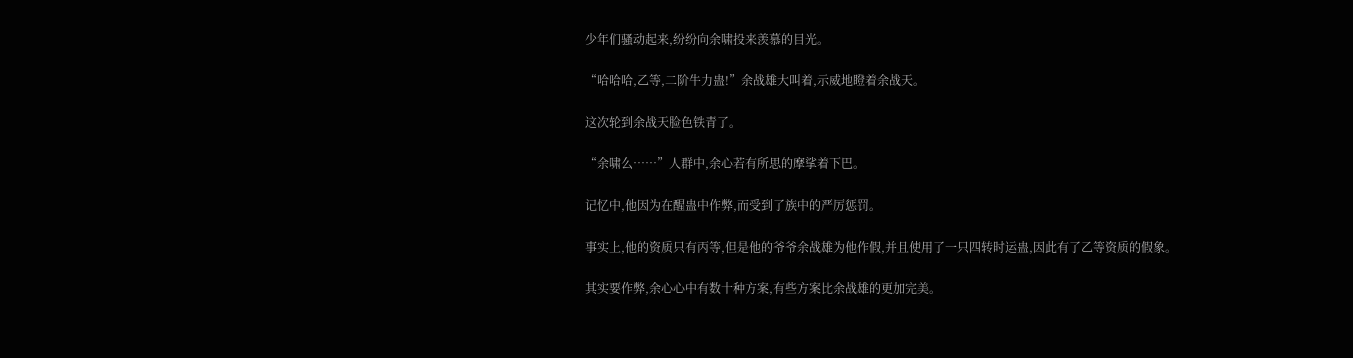少年们骚动起来,纷纷向余啸投来羡慕的目光。

“哈哈哈,乙等,二阶牛力蛊!”余战雄大叫着,示威地瞪着余战天。

这次轮到余战天脸色铁青了。

“余啸么……”人群中,余心若有所思的摩挲着下巴。

记忆中,他因为在醒蛊中作弊,而受到了族中的严厉惩罚。

事实上,他的资质只有丙等,但是他的爷爷余战雄为他作假,并且使用了一只四转时运蛊,因此有了乙等资质的假象。

其实要作弊,余心心中有数十种方案,有些方案比余战雄的更加完美。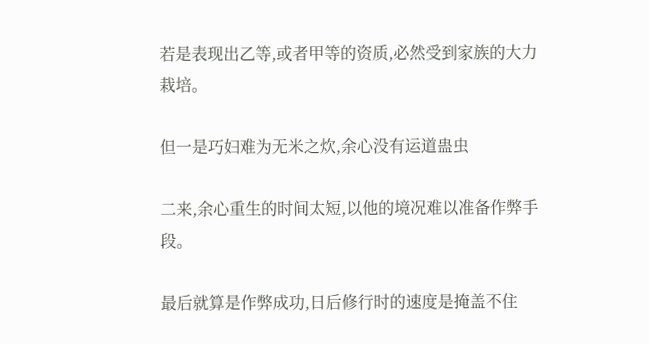若是表现出乙等,或者甲等的资质,必然受到家族的大力栽培。

但一是巧妇难为无米之炊,余心没有运道蛊虫

二来,余心重生的时间太短,以他的境况难以准备作弊手段。

最后就算是作弊成功,日后修行时的速度是掩盖不住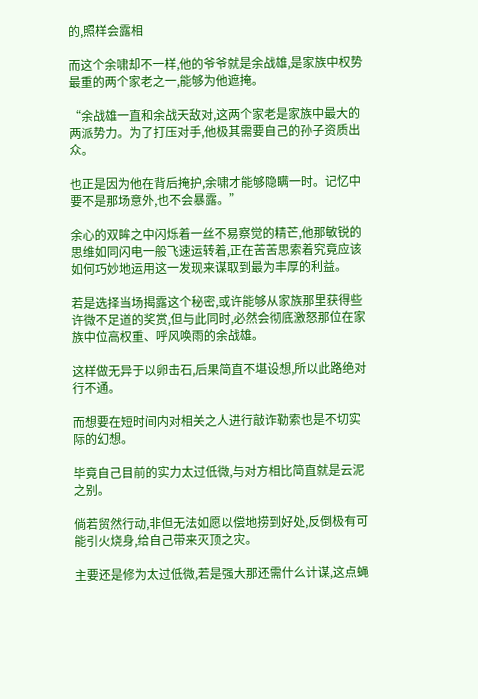的,照样会露相

而这个余啸却不一样,他的爷爷就是余战雄,是家族中权势最重的两个家老之一,能够为他遮掩。

“余战雄一直和余战天敌对,这两个家老是家族中最大的两派势力。为了打压对手,他极其需要自己的孙子资质出众。

也正是因为他在背后掩护,余啸才能够隐瞒一时。记忆中要不是那场意外,也不会暴露。”

余心的双眸之中闪烁着一丝不易察觉的精芒,他那敏锐的思维如同闪电一般飞速运转着,正在苦苦思索着究竟应该如何巧妙地运用这一发现来谋取到最为丰厚的利益。

若是选择当场揭露这个秘密,或许能够从家族那里获得些许微不足道的奖赏,但与此同时,必然会彻底激怒那位在家族中位高权重、呼风唤雨的余战雄。

这样做无异于以卵击石,后果简直不堪设想,所以此路绝对行不通。

而想要在短时间内对相关之人进行敲诈勒索也是不切实际的幻想。

毕竟自己目前的实力太过低微,与对方相比简直就是云泥之别。

倘若贸然行动,非但无法如愿以偿地捞到好处,反倒极有可能引火烧身,给自己带来灭顶之灾。

主要还是修为太过低微,若是强大那还需什么计谋,这点蝇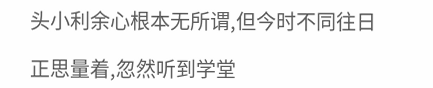头小利余心根本无所谓,但今时不同往日

正思量着,忽然听到学堂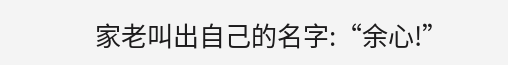家老叫出自己的名字:“余心!”